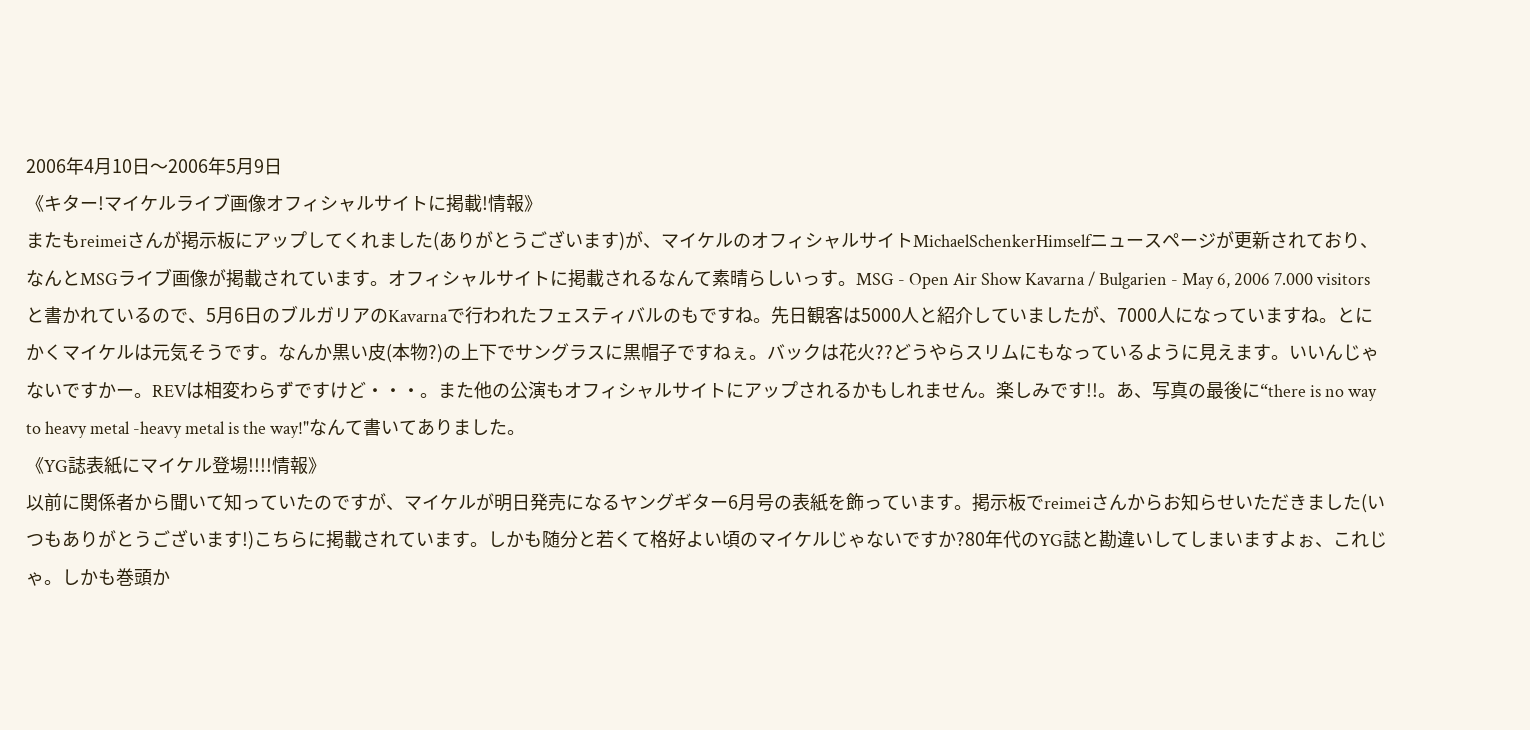2006年4月10日〜2006年5月9日
《キター!マイケルライブ画像オフィシャルサイトに掲載!情報》
またもreimeiさんが掲示板にアップしてくれました(ありがとうございます)が、マイケルのオフィシャルサイトMichaelSchenkerHimselfニュースページが更新されており、なんとMSGライブ画像が掲載されています。オフィシャルサイトに掲載されるなんて素晴らしいっす。MSG - Open Air Show Kavarna / Bulgarien - May 6, 2006 7.000 visitors と書かれているので、5月6日のブルガリアのKavarnaで行われたフェスティバルのもですね。先日観客は5000人と紹介していましたが、7000人になっていますね。とにかくマイケルは元気そうです。なんか黒い皮(本物?)の上下でサングラスに黒帽子ですねぇ。バックは花火??どうやらスリムにもなっているように見えます。いいんじゃないですかー。REVは相変わらずですけど・・・。また他の公演もオフィシャルサイトにアップされるかもしれません。楽しみです!!。あ、写真の最後に“there is no way to heavy metal -heavy metal is the way!"なんて書いてありました。
《YG誌表紙にマイケル登場!!!!情報》
以前に関係者から聞いて知っていたのですが、マイケルが明日発売になるヤングギター6月号の表紙を飾っています。掲示板でreimeiさんからお知らせいただきました(いつもありがとうございます!)こちらに掲載されています。しかも随分と若くて格好よい頃のマイケルじゃないですか?80年代のYG誌と勘違いしてしまいますよぉ、これじゃ。しかも巻頭か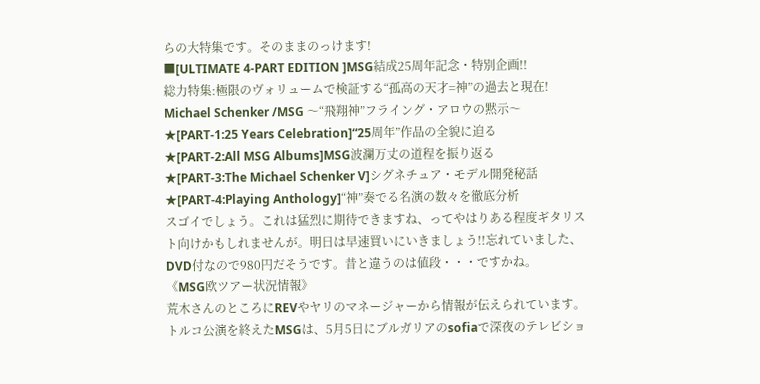らの大特集です。そのままのっけます!
■[ULTIMATE 4-PART EDITION ]MSG結成25周年記念・特別企画!!
総力特集:極限のヴォリュームで検証する“孤高の天才=神”の過去と現在!
Michael Schenker /MSG 〜“飛翔神”フライング・アロウの黙示〜
★[PART-1:25 Years Celebration]“25周年”作品の全貌に迫る
★[PART-2:All MSG Albums]MSG波瀾万丈の道程を振り返る
★[PART-3:The Michael Schenker V]シグネチュア・モデル開発秘話
★[PART-4:Playing Anthology]“神”奏でる名演の数々を徹底分析
スゴイでしょう。これは猛烈に期待できますね、ってやはりある程度ギタリスト向けかもしれませんが。明日は早速買いにいきましょう!!忘れていました、DVD付なので980円だそうです。昔と違うのは値段・・・ですかね。
《MSG欧ツアー状況情報》
荒木さんのところにREVやヤリのマネージャーから情報が伝えられています。トルコ公演を終えたMSGは、5月5日にブルガリアのsofiaで深夜のテレビショ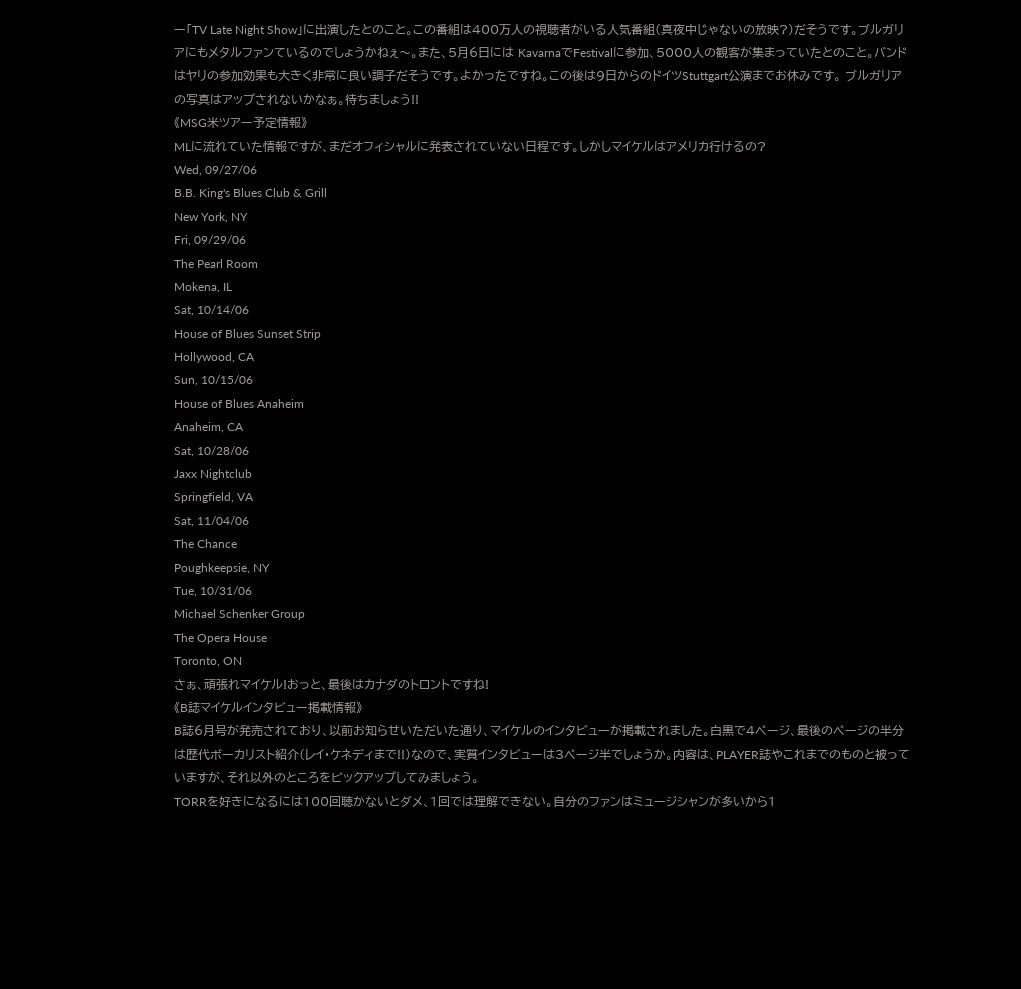ー「TV Late Night Show」に出演したとのこと。この番組は400万人の視聴者がいる人気番組(真夜中じゃないの放映?)だそうです。ブルガリアにもメタルファンているのでしょうかねぇ〜。また、5月6日には KavarnaでFestivalに参加、5000人の観客が集まっていたとのこと。バンドはヤリの参加効果も大きく非常に良い調子だそうです。よかったですね。この後は9日からのドイツStuttgart公演までお休みです。 ブルガリアの写真はアップされないかなぁ。待ちましょう!!
《MSG米ツアー予定情報》
MLに流れていた情報ですが、まだオフィシャルに発表されていない日程です。しかしマイケルはアメリカ行けるの?
Wed, 09/27/06
B.B. King's Blues Club & Grill
New York, NY
Fri, 09/29/06
The Pearl Room
Mokena, IL
Sat, 10/14/06
House of Blues Sunset Strip
Hollywood, CA
Sun, 10/15/06
House of Blues Anaheim
Anaheim, CA
Sat, 10/28/06
Jaxx Nightclub
Springfield, VA
Sat, 11/04/06
The Chance
Poughkeepsie, NY
Tue, 10/31/06
Michael Schenker Group
The Opera House
Toronto, ON
さぁ、頑張れマイケル!おっと、最後はカナダのトロントですね!
《B誌マイケルインタビュー掲載情報》
B誌6月号が発売されており、以前お知らせいただいた通り、マイケルのインタビューが掲載されました。白黒で4ページ、最後のページの半分は歴代ボーカリスト紹介(レイ・ケネディまで!!)なので、実質インタビューは3ページ半でしょうか。内容は、PLAYER誌やこれまでのものと被っていますが、それ以外のところをピックアップしてみましょう。
TORRを好きになるには100回聴かないとダメ、1回では理解できない。自分のファンはミュージシャンが多いから1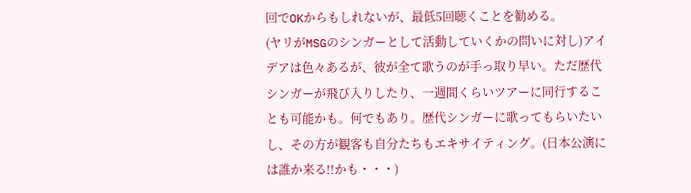回でOKからもしれないが、最低5回聴くことを勧める。
(ヤリがMSGのシンガーとして活動していくかの問いに対し)アイデアは色々あるが、彼が全て歌うのが手っ取り早い。ただ歴代シンガーが飛び入りしたり、一週間くらいツアーに同行することも可能かも。何でもあり。歴代シンガーに歌ってもらいたいし、その方が観客も自分たちもエキサイティング。(日本公演には誰か来る!!かも・・・)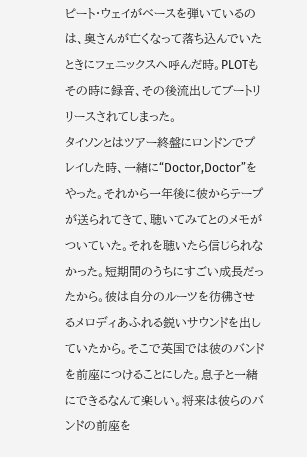ピート・ウェイがベースを弾いているのは、奥さんが亡くなって落ち込んでいたときにフェニックスへ呼んだ時。PLOTもその時に録音、その後流出してブートリリースされてしまった。
タイソンとはツアー終盤にロンドンでプレイした時、一緒に“Doctor,Doctor”をやった。それから一年後に彼からテープが送られてきて、聴いてみてとのメモがついていた。それを聴いたら信じられなかった。短期間のうちにすごい成長だったから。彼は自分のルーツを彷彿させるメロディあふれる鋭いサウンドを出していたから。そこで英国では彼のバンドを前座につけることにした。息子と一緒にできるなんて楽しい。将来は彼らのバンドの前座を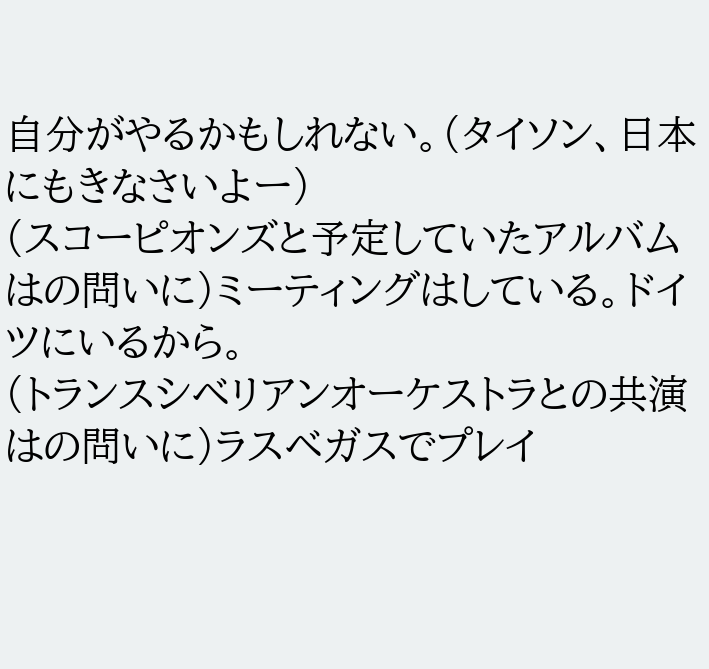自分がやるかもしれない。(タイソン、日本にもきなさいよー)
(スコーピオンズと予定していたアルバムはの問いに)ミーティングはしている。ドイツにいるから。
(トランスシベリアンオーケストラとの共演はの問いに)ラスベガスでプレイ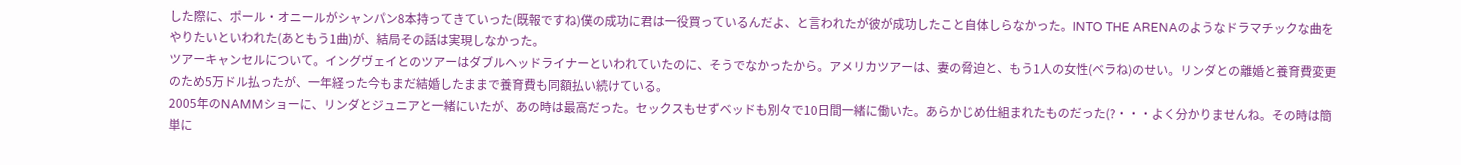した際に、ポール・オニールがシャンパン8本持ってきていった(既報ですね)僕の成功に君は一役買っているんだよ、と言われたが彼が成功したこと自体しらなかった。INTO THE ARENAのようなドラマチックな曲をやりたいといわれた(あともう1曲)が、結局その話は実現しなかった。
ツアーキャンセルについて。イングヴェイとのツアーはダブルヘッドライナーといわれていたのに、そうでなかったから。アメリカツアーは、妻の脅迫と、もう1人の女性(ベラね)のせい。リンダとの離婚と養育費変更のため5万ドル払ったが、一年経った今もまだ結婚したままで養育費も同額払い続けている。
2005年のNAMMショーに、リンダとジュニアと一緒にいたが、あの時は最高だった。セックスもせずベッドも別々で10日間一緒に働いた。あらかじめ仕組まれたものだった(?・・・よく分かりませんね。その時は簡単に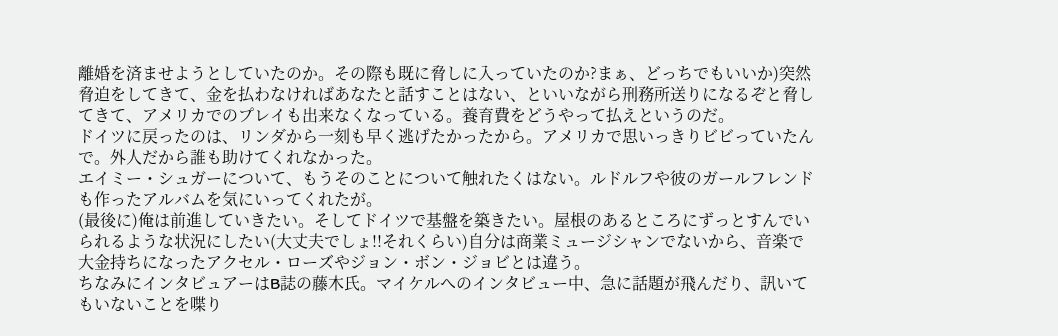離婚を済ませようとしていたのか。その際も既に脅しに入っていたのか?まぁ、どっちでもいいか)突然脅迫をしてきて、金を払わなければあなたと話すことはない、といいながら刑務所送りになるぞと脅してきて、アメリカでのプレイも出来なくなっている。養育費をどうやって払えというのだ。
ドイツに戻ったのは、リンダから一刻も早く逃げたかったから。アメリカで思いっきりビビっていたんで。外人だから誰も助けてくれなかった。
エイミー・シュガーについて、もうそのことについて触れたくはない。ルドルフや彼のガールフレンドも作ったアルバムを気にいってくれたが。
(最後に)俺は前進していきたい。そしてドイツで基盤を築きたい。屋根のあるところにずっとすんでいられるような状況にしたい(大丈夫でしょ!!それくらい)自分は商業ミュージシャンでないから、音楽で大金持ちになったアクセル・ローズやジョン・ボン・ジョビとは違う。
ちなみにインタビュアーはB誌の藤木氏。マイケルへのインタビュー中、急に話題が飛んだり、訊いてもいないことを喋り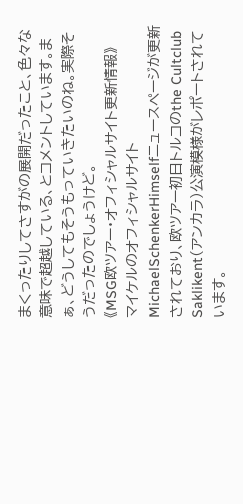まくったりしてさすがの展開だったこと、色々な意味で超越している、とコメントしています。まぁ、どうしてもそうもっていきたいのね。実際そうだったのでしょうけど。
《MSG欧ツアー・オフィシャルサイト更新情報》
マイケルのオフィシャルサイトMichaelSchenkerHimselfニュースページが更新されており、欧ツアー初日トルコのthe Cultclub Saklikent(アンカラ)公演模様がレポートされています。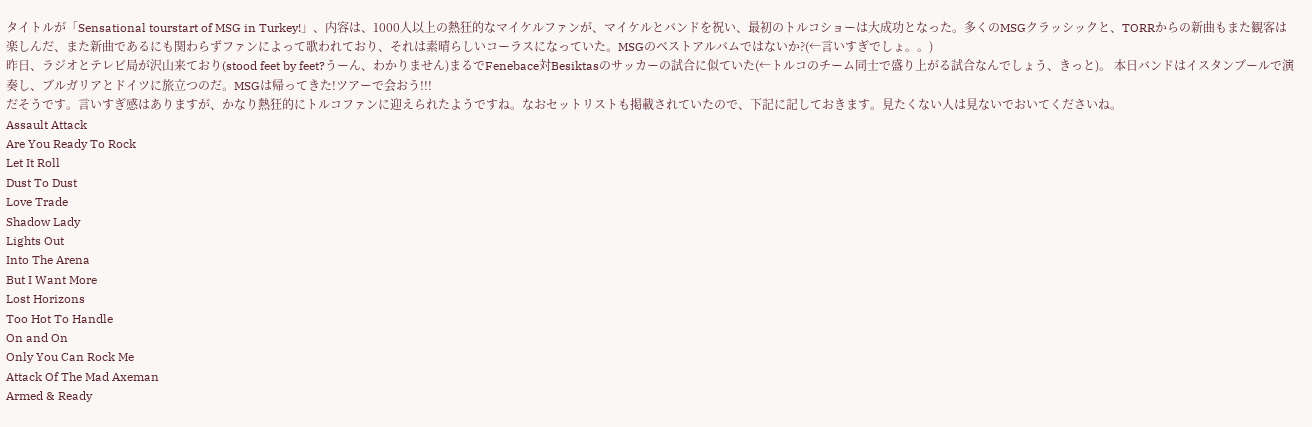タイトルが「Sensational tourstart of MSG in Turkey!」、内容は、1000人以上の熱狂的なマイケルファンが、マイケルとバンドを祝い、最初のトルコショーは大成功となった。多くのMSGクラッシックと、TORRからの新曲もまた観客は楽しんだ、また新曲であるにも関わらずファンによって歌われており、それは素晴らしいコーラスになっていた。MSGのベストアルバムではないか?(←言いすぎでしょ。。)
昨日、ラジオとテレビ局が沢山来ており(stood feet by feet?うーん、わかりません)まるでFenebace対Besiktasのサッカーの試合に似ていた(←トルコのチーム同士で盛り上がる試合なんでしょう、きっと)。 本日バンドはイスタンブールで演奏し、ブルガリアとドイツに旅立つのだ。MSGは帰ってきた!ツアーで会おう!!!
だそうです。言いすぎ感はありますが、かなり熱狂的にトルコファンに迎えられたようですね。なおセットリストも掲載されていたので、下記に記しておきます。見たくない人は見ないでおいてくださいね。
Assault Attack
Are You Ready To Rock
Let It Roll
Dust To Dust
Love Trade
Shadow Lady
Lights Out
Into The Arena
But I Want More
Lost Horizons
Too Hot To Handle
On and On
Only You Can Rock Me
Attack Of The Mad Axeman
Armed & Ready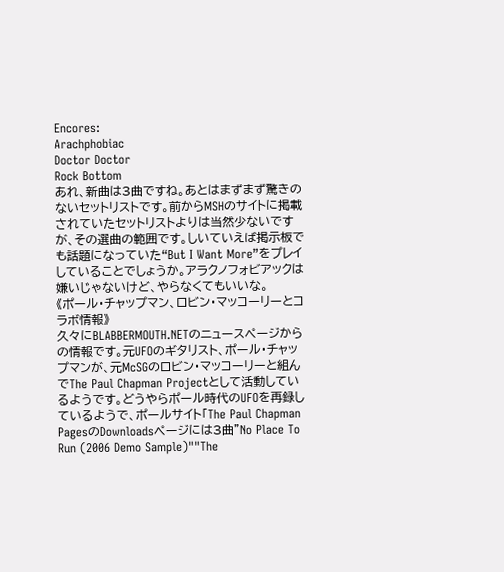Encores:
Arachphobiac
Doctor Doctor
Rock Bottom
あれ、新曲は3曲ですね。あとはまずまず驚きのないセットリストです。前からMSHのサイトに掲載されていたセットリストよりは当然少ないですが、その選曲の範囲です。しいていえば掲示板でも話題になっていた“But I Want More”をプレイしていることでしょうか。アラクノフォビアックは嫌いじゃないけど、やらなくてもいいな。
《ポール・チャップマン、ロビン・マッコーリーとコラボ情報》
久々にBLABBERMOUTH.NETのニュースページからの情報です。元UFOのギタリスト、ポール・チャップマンが、元McSGのロビン・マッコーリーと組んでThe Paul Chapman Projectとして活動しているようです。どうやらポール時代のUFOを再録しているようで、ポールサイト「The Paul Chapman PagesのDownloadsページには3曲"No Place To Run (2006 Demo Sample)""The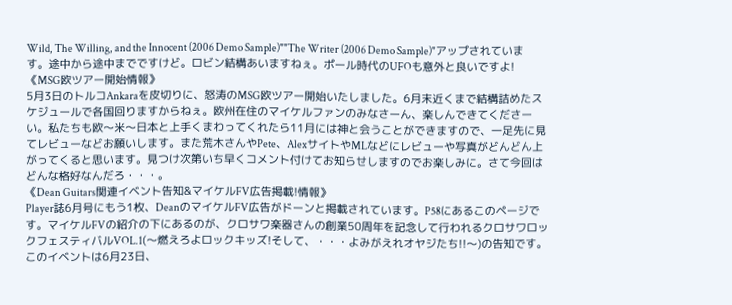Wild, The Willing, and the Innocent (2006 Demo Sample)""The Writer (2006 Demo Sample)"アップされています。途中から途中までですけど。ロビン結構あいますねぇ。ポール時代のUFOも意外と良いですよ!
《MSG欧ツアー開始情報》
5月3日のトルコAnkaraを皮切りに、怒涛のMSG欧ツアー開始いたしました。6月末近くまで結構詰めたスケジュールで各国回りますからねぇ。欧州在住のマイケルファンのみなさーん、楽しんできてくださーい。私たちも欧〜米〜日本と上手くまわってくれたら11月には神と会うことができますので、一足先に見てレビューなどお願いします。また荒木さんやPete、AlexサイトやMLなどにレビューや写真がどんどん上がってくると思います。見つけ次第いち早くコメント付けてお知らせしますのでお楽しみに。さて今回はどんな格好なんだろ・・・。
《Dean Guitars関連イベント告知&マイケルFV広告掲載!情報》
Player誌6月号にもう1枚、DeanのマイケルFV広告がドーンと掲載されています。P58にあるこのページです。マイケルFVの紹介の下にあるのが、クロサワ楽器さんの創業50周年を記念して行われるクロサワロックフェスティバルVOL.1(〜燃えろよロックキッズ!そして、・・・よみがえれオヤジたち!!〜)の告知です。このイベントは6月23日、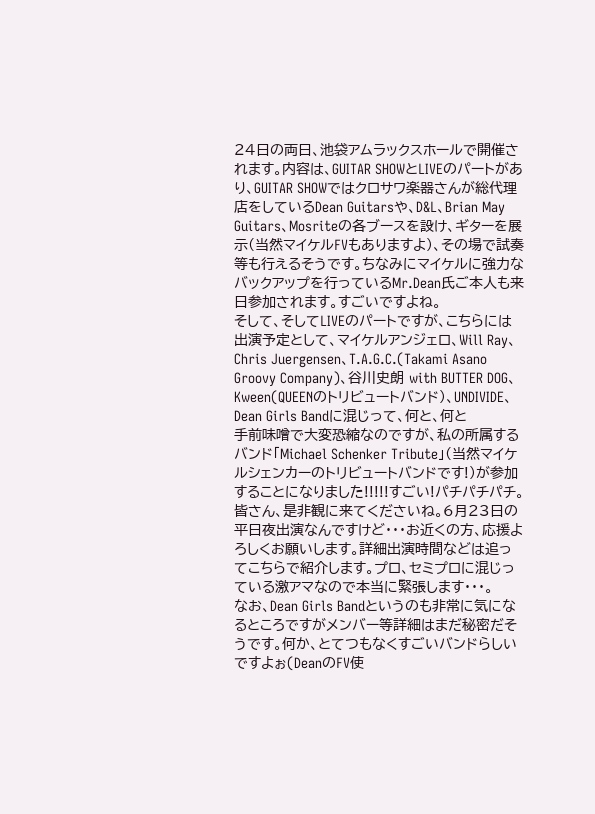24日の両日、池袋アムラックスホールで開催されます。内容は、GUITAR SHOWとLIVEのパートがあり、GUITAR SHOWではクロサワ楽器さんが総代理店をしているDean Guitarsや、D&L、Brian May Guitars、Mosriteの各ブースを設け、ギターを展示(当然マイケルFVもありますよ)、その場で試奏等も行えるそうです。ちなみにマイケルに強力なバックアップを行っているMr.Dean氏ご本人も来日参加されます。すごいですよね。
そして、そしてLIVEのパートですが、こちらには出演予定として、マイケルアンジェロ、Will Ray、Chris Juergensen、T.A.G.C.(Takami Asano Groovy Company)、谷川史朗 with BUTTER DOG、Kween(QUEENのトリビュートバンド)、UNDIVIDE、Dean Girls Bandに混じって、何と、何と
手前味噌で大変恐縮なのですが、私の所属するバンド「Michael Schenker Tribute」(当然マイケルシェンカーのトリビュートバンドです!)が参加することになりました!!!!!すごい!パチパチパチ。皆さん、是非観に来てくださいね。6月23日の平日夜出演なんですけど・・・お近くの方、応援よろしくお願いします。詳細出演時間などは追ってこちらで紹介します。プロ、セミプロに混じっている激アマなので本当に緊張します・・・。
なお、Dean Girls Bandというのも非常に気になるところですがメンバー等詳細はまだ秘密だそうです。何か、とてつもなくすごいバンドらしいですよぉ(DeanのFV使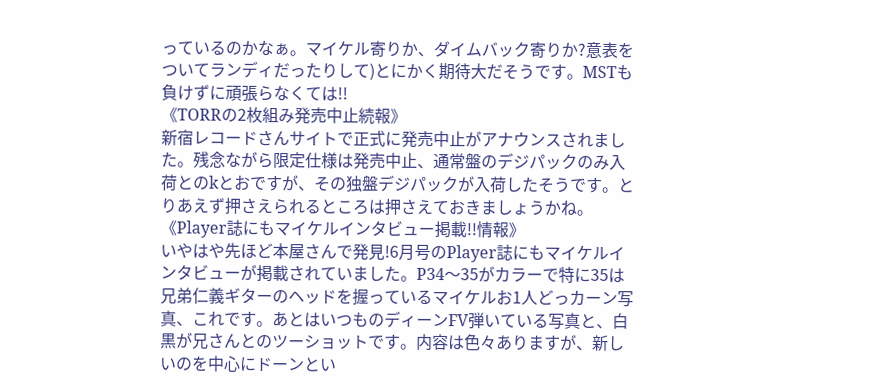っているのかなぁ。マイケル寄りか、ダイムバック寄りか?意表をついてランディだったりして)とにかく期待大だそうです。MSTも負けずに頑張らなくては!!
《TORRの2枚組み発売中止続報》
新宿レコードさんサイトで正式に発売中止がアナウンスされました。残念ながら限定仕様は発売中止、通常盤のデジパックのみ入荷とのkとおですが、その独盤デジパックが入荷したそうです。とりあえず押さえられるところは押さえておきましょうかね。
《Player誌にもマイケルインタビュー掲載!!情報》
いやはや先ほど本屋さんで発見!6月号のPlayer誌にもマイケルインタビューが掲載されていました。P34〜35がカラーで特に35は兄弟仁義ギターのヘッドを握っているマイケルお1人どっカーン写真、これです。あとはいつものディーンFV弾いている写真と、白黒が兄さんとのツーショットです。内容は色々ありますが、新しいのを中心にドーンとい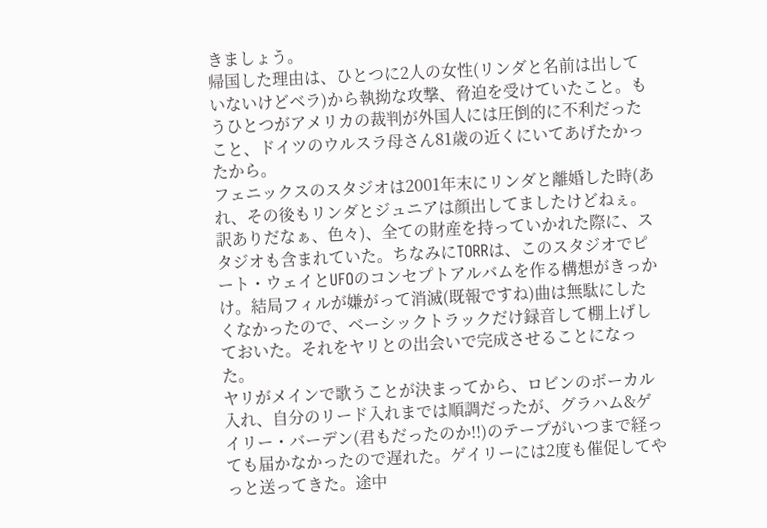きましょう。
帰国した理由は、ひとつに2人の女性(リンダと名前は出していないけどベラ)から執拗な攻撃、脅迫を受けていたこと。もうひとつがアメリカの裁判が外国人には圧倒的に不利だったこと、ドイツのウルスラ母さん81歳の近くにいてあげたかったから。
フェニックスのスタジオは2001年末にリンダと離婚した時(あれ、その後もリンダとジュニアは顔出してましたけどねぇ。訳ありだなぁ、色々)、全ての財産を持っていかれた際に、スタジオも含まれていた。ちなみにTORRは、このスタジオでピート・ウェイとUFOのコンセプトアルバムを作る構想がきっかけ。結局フィルが嫌がって消滅(既報ですね)曲は無駄にしたくなかったので、ベーシックトラックだけ録音して棚上げしておいた。それをヤリとの出会いで完成させることになった。
ヤリがメインで歌うことが決まってから、ロビンのボーカル入れ、自分のリード入れまでは順調だったが、グラハム&ゲイリー・バーデン(君もだったのか!!)のテープがいつまで経っても届かなかったので遅れた。ゲイリーには2度も催促してやっと送ってきた。途中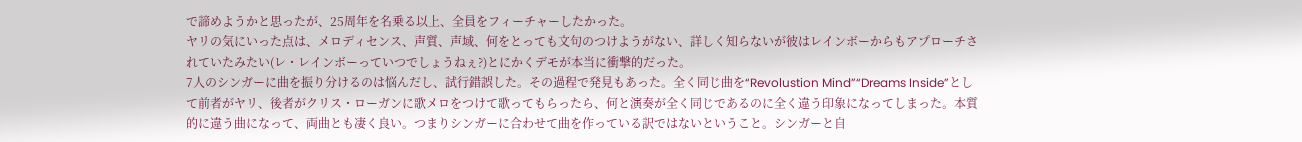で諦めようかと思ったが、25周年を名乗る以上、全員をフィーチャーしたかった。
ヤリの気にいった点は、メロディセンス、声質、声域、何をとっても文句のつけようがない、詳しく知らないが彼はレインボーからもアプローチされていたみたい(レ・レインボーっていつでしょうねぇ?)とにかくデモが本当に衝撃的だった。
7人のシンガーに曲を振り分けるのは悩んだし、試行錯誤した。その過程で発見もあった。全く同じ曲を“Revolustion Mind”“Dreams Inside”として前者がヤリ、後者がクリス・ローガンに歌メロをつけて歌ってもらったら、何と演奏が全く同じであるのに全く違う印象になってしまった。本質的に違う曲になって、両曲とも凄く良い。つまりシンガーに合わせて曲を作っている訳ではないということ。シンガーと自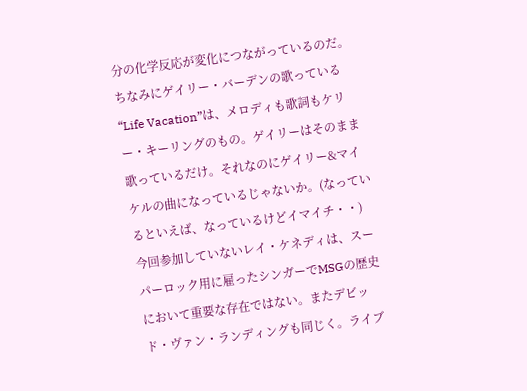分の化学反応が変化につながっているのだ。
ちなみにゲイリー・バーデンの歌っている“Life Vacation”は、メロディも歌詞もケリー・キーリングのもの。ゲイリーはそのまま歌っているだけ。それなのにゲイリー&マイケルの曲になっているじゃないか。(なっているといえば、なっているけどイマイチ・・)
今回参加していないレイ・ケネディは、スーパーロック用に雇ったシンガーでMSGの歴史において重要な存在ではない。またデビッド・ヴァン・ランディングも同じく。ライブ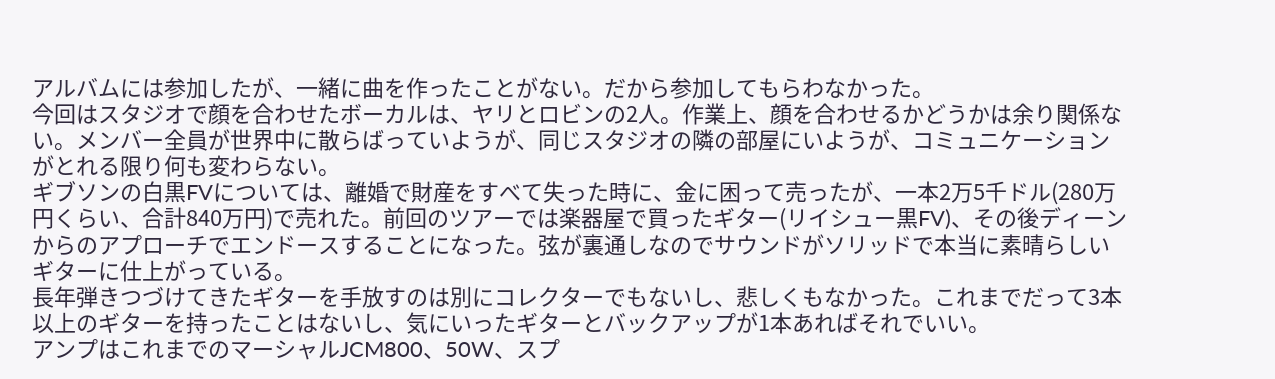アルバムには参加したが、一緒に曲を作ったことがない。だから参加してもらわなかった。
今回はスタジオで顔を合わせたボーカルは、ヤリとロビンの2人。作業上、顔を合わせるかどうかは余り関係ない。メンバー全員が世界中に散らばっていようが、同じスタジオの隣の部屋にいようが、コミュニケーションがとれる限り何も変わらない。
ギブソンの白黒FVについては、離婚で財産をすべて失った時に、金に困って売ったが、一本2万5千ドル(280万円くらい、合計840万円)で売れた。前回のツアーでは楽器屋で買ったギター(リイシュー黒FV)、その後ディーンからのアプローチでエンドースすることになった。弦が裏通しなのでサウンドがソリッドで本当に素晴らしいギターに仕上がっている。
長年弾きつづけてきたギターを手放すのは別にコレクターでもないし、悲しくもなかった。これまでだって3本以上のギターを持ったことはないし、気にいったギターとバックアップが1本あればそれでいい。
アンプはこれまでのマーシャルJCM800、50W、スプ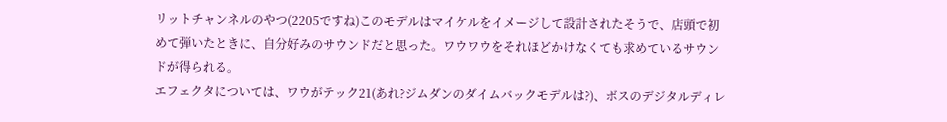リットチャンネルのやつ(2205ですね)このモデルはマイケルをイメージして設計されたそうで、店頭で初めて弾いたときに、自分好みのサウンドだと思った。ワウワウをそれほどかけなくても求めているサウンドが得られる。
エフェクタについては、ワウがテック21(あれ?ジムダンのダイムバックモデルは?)、ボスのデジタルディレ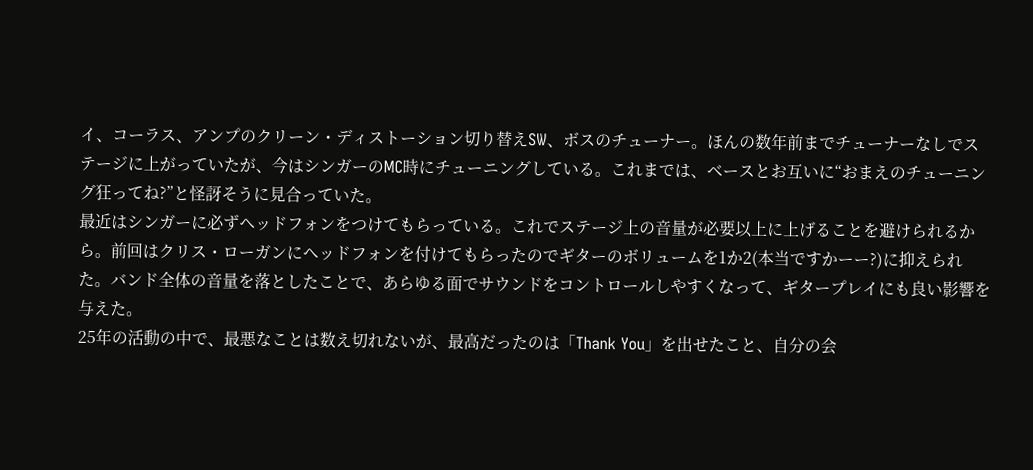イ、コーラス、アンプのクリーン・ディストーション切り替えSW、ボスのチューナー。ほんの数年前までチューナーなしでステージに上がっていたが、今はシンガーのMC時にチューニングしている。これまでは、ベースとお互いに“おまえのチューニング狂ってね?”と怪訝そうに見合っていた。
最近はシンガーに必ずヘッドフォンをつけてもらっている。これでステージ上の音量が必要以上に上げることを避けられるから。前回はクリス・ローガンにヘッドフォンを付けてもらったのでギターのボリュームを1か2(本当ですかーー?)に抑えられた。バンド全体の音量を落としたことで、あらゆる面でサウンドをコントロールしやすくなって、ギタープレイにも良い影響を与えた。
25年の活動の中で、最悪なことは数え切れないが、最高だったのは「Thank You」を出せたこと、自分の会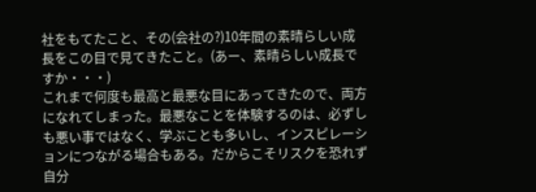社をもてたこと、その(会社の?)10年間の素晴らしい成長をこの目で見てきたこと。(あー、素晴らしい成長ですか・・・)
これまで何度も最高と最悪な目にあってきたので、両方になれてしまった。最悪なことを体験するのは、必ずしも悪い事ではなく、学ぶことも多いし、インスピレーションにつながる場合もある。だからこそリスクを恐れず自分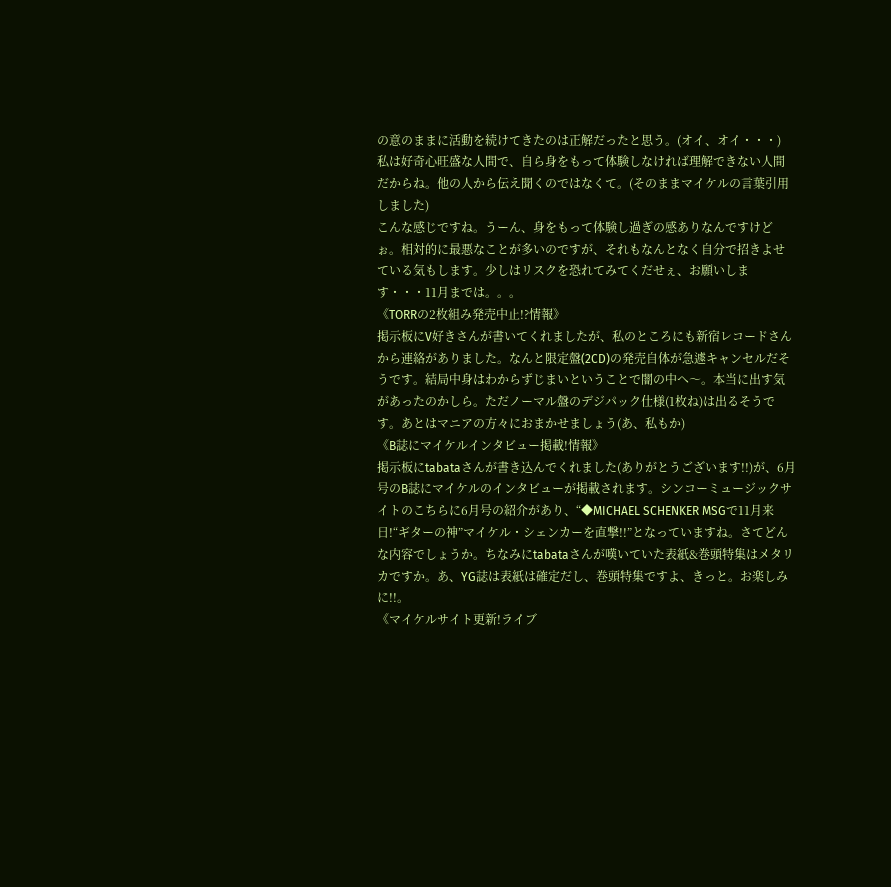の意のままに活動を続けてきたのは正解だったと思う。(オイ、オイ・・・)
私は好奇心旺盛な人間で、自ら身をもって体験しなければ理解できない人間だからね。他の人から伝え聞くのではなくて。(そのままマイケルの言葉引用しました)
こんな感じですね。うーん、身をもって体験し過ぎの感ありなんですけどぉ。相対的に最悪なことが多いのですが、それもなんとなく自分で招きよせている気もします。少しはリスクを恐れてみてくだせぇ、お願いします・・・11月までは。。。
《TORRの2枚組み発売中止!?情報》
掲示板にV好きさんが書いてくれましたが、私のところにも新宿レコードさんから連絡がありました。なんと限定盤(2CD)の発売自体が急遽キャンセルだそうです。結局中身はわからずじまいということで闇の中へ〜。本当に出す気があったのかしら。ただノーマル盤のデジパック仕様(1枚ね)は出るそうです。あとはマニアの方々におまかせましょう(あ、私もか)
《B誌にマイケルインタビュー掲載!情報》
掲示板にtabataさんが書き込んでくれました(ありがとうございます!!)が、6月号のB誌にマイケルのインタビューが掲載されます。シンコーミュージックサイトのこちらに6月号の紹介があり、“◆MICHAEL SCHENKER MSGで11月来日!“ギターの神”マイケル・シェンカーを直撃!!”となっていますね。さてどんな内容でしょうか。ちなみにtabataさんが嘆いていた表紙&巻頭特集はメタリカですか。あ、YG誌は表紙は確定だし、巻頭特集ですよ、きっと。お楽しみに!!。
《マイケルサイト更新!ライブ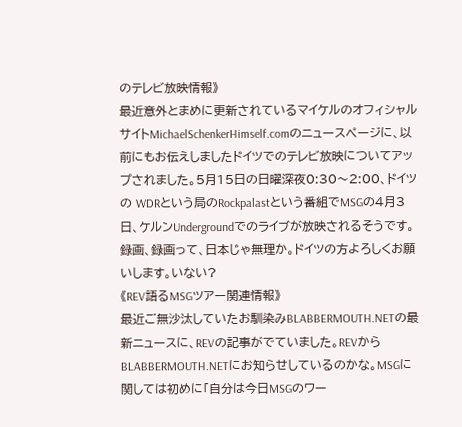のテレビ放映情報》
最近意外とまめに更新されているマイケルのオフィシャルサイトMichaelSchenkerHimself.comのニュースページに、以前にもお伝えしましたドイツでのテレビ放映についてアップされました。5月15日の日曜深夜0:30〜2:00、ドイツの WDRという局のRockpalastという番組でMSGの4月3日、ケルンUndergroundでのライブが放映されるそうです。録画、録画って、日本じゃ無理か。ドイツの方よろしくお願いします。いない?
《REV語るMSGツアー関連情報》
最近ご無沙汰していたお馴染みBLABBERMOUTH.NETの最新ニュースに、REVの記事がでていました。REVからBLABBERMOUTH.NETにお知らせしているのかな。MSGに関しては初めに「自分は今日MSGのワー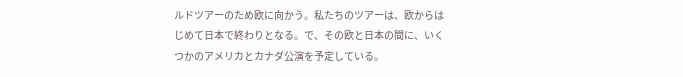ルドツアーのため欧に向かう。私たちのツアーは、欧からはじめて日本で終わりとなる。で、その欧と日本の間に、いくつかのアメリカとカナダ公演を予定している。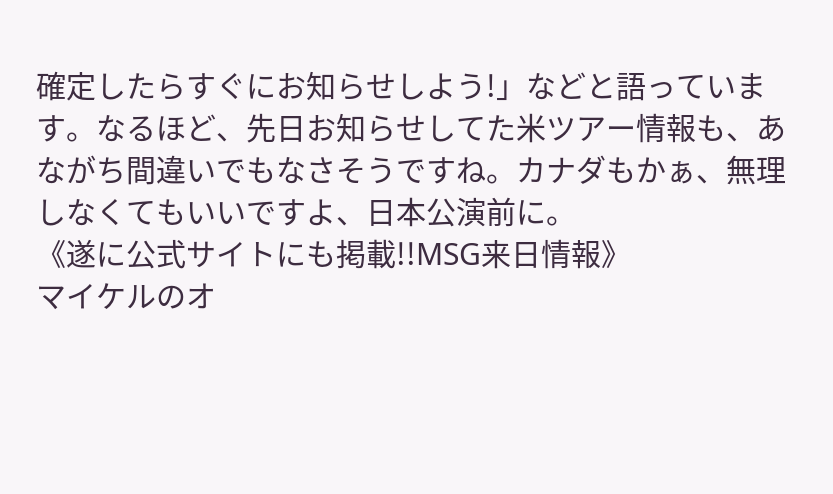確定したらすぐにお知らせしよう!」などと語っています。なるほど、先日お知らせしてた米ツアー情報も、あながち間違いでもなさそうですね。カナダもかぁ、無理しなくてもいいですよ、日本公演前に。
《遂に公式サイトにも掲載!!MSG来日情報》
マイケルのオ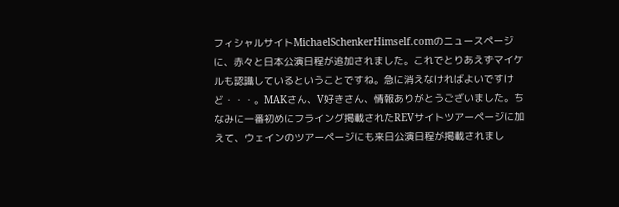フィシャルサイトMichaelSchenkerHimself.comのニュースページに、赤々と日本公演日程が追加されました。これでとりあえずマイケルも認識しているということですね。急に消えなければよいですけど・・・。MAKさん、V好きさん、情報ありがとうございました。ちなみに一番初めにフライング掲載されたREVサイトツアーページに加えて、ウェインのツアーページにも来日公演日程が掲載されまし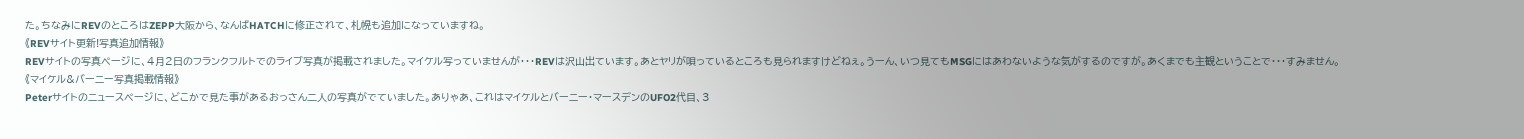た。ちなみにREVのところはZEPP大阪から、なんばHATCHに修正されて、札幌も追加になっていますね。
《REVサイト更新!写真追加情報》
REVサイトの写真ページに、4月2日のフランクフルトでのライブ写真が掲載されました。マイケル写っていませんが・・・REVは沢山出ています。あとヤリが唄っているところも見られますけどねぇ。うーん、いつ見てもMSGにはあわないような気がするのですが。あくまでも主観ということで・・・すみません。
《マイケル&バーニー写真掲載情報》
Peterサイトのニュースページに、どこかで見た事があるおっさん二人の写真がでていました。ありゃあ、これはマイケルとバーニー・マースデンのUFO2代目、3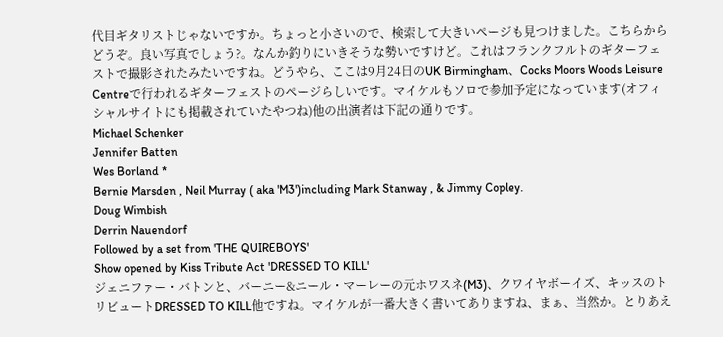代目ギタリストじゃないですか。ちょっと小さいので、検索して大きいページも見つけました。こちらからどうぞ。良い写真でしょう?。なんか釣りにいきそうな勢いですけど。これはフランクフルトのギターフェストで撮影されたみたいですね。どうやら、ここは9月24日のUK Birmingham、Cocks Moors Woods Leisure Centreで行われるギターフェストのページらしいです。マイケルもソロで参加予定になっています(オフィシャルサイトにも掲載されていたやつね)他の出演者は下記の通りです。
Michael Schenker
Jennifer Batten
Wes Borland *
Bernie Marsden , Neil Murray ( aka 'M3')including Mark Stanway , & Jimmy Copley.
Doug Wimbish
Derrin Nauendorf
Followed by a set from 'THE QUIREBOYS'
Show opened by Kiss Tribute Act 'DRESSED TO KILL'
ジェニファー・バトンと、バーニー&ニール・マーレーの元ホワスネ(M3)、クワイヤボーイズ、キッスのトリビュートDRESSED TO KILL他ですね。マイケルが一番大きく書いてありますね、まぁ、当然か。とりあえ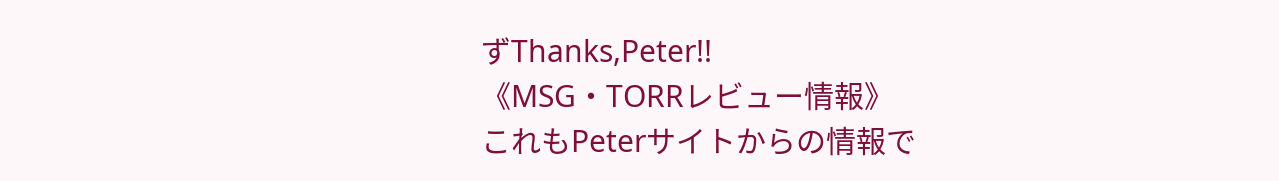ずThanks,Peter!!
《MSG・TORRレビュー情報》
これもPeterサイトからの情報で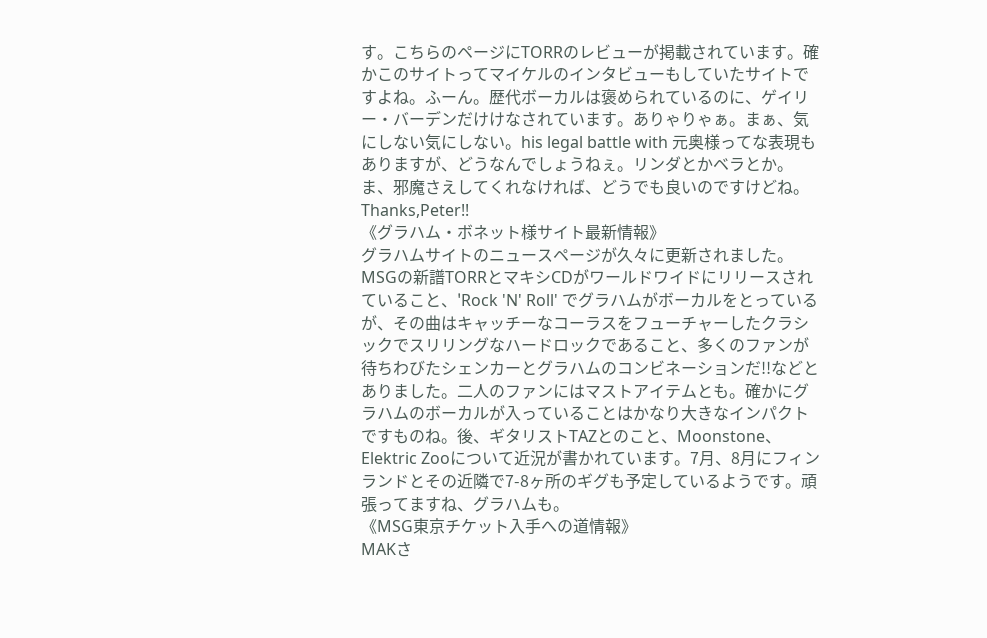す。こちらのページにTORRのレビューが掲載されています。確かこのサイトってマイケルのインタビューもしていたサイトですよね。ふーん。歴代ボーカルは褒められているのに、ゲイリー・バーデンだけけなされています。ありゃりゃぁ。まぁ、気にしない気にしない。his legal battle with 元奥様ってな表現もありますが、どうなんでしょうねぇ。リンダとかベラとか。ま、邪魔さえしてくれなければ、どうでも良いのですけどね。Thanks,Peter!!
《グラハム・ボネット様サイト最新情報》
グラハムサイトのニュースページが久々に更新されました。MSGの新譜TORRとマキシCDがワールドワイドにリリースされていること、'Rock 'N' Roll' でグラハムがボーカルをとっているが、その曲はキャッチーなコーラスをフューチャーしたクラシックでスリリングなハードロックであること、多くのファンが待ちわびたシェンカーとグラハムのコンビネーションだ!!などとありました。二人のファンにはマストアイテムとも。確かにグラハムのボーカルが入っていることはかなり大きなインパクトですものね。後、ギタリストTAZとのこと、Moonstone、Elektric Zooについて近況が書かれています。7月、8月にフィンランドとその近隣で7-8ヶ所のギグも予定しているようです。頑張ってますね、グラハムも。
《MSG東京チケット入手への道情報》
MAKさ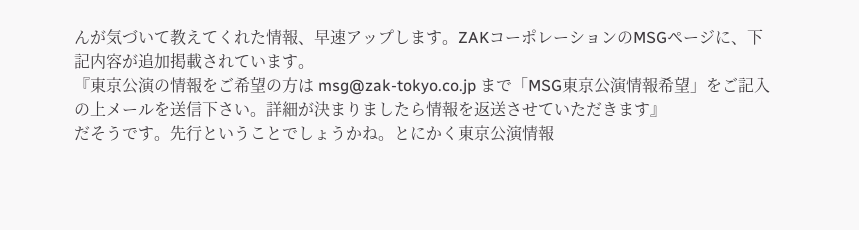んが気づいて教えてくれた情報、早速アップします。ZAKコーポレーションのMSGページに、下記内容が追加掲載されています。
『東京公演の情報をご希望の方は msg@zak-tokyo.co.jp まで「MSG東京公演情報希望」をご記入の上メールを送信下さい。詳細が決まりましたら情報を返送させていただきます』
だそうです。先行ということでしょうかね。とにかく東京公演情報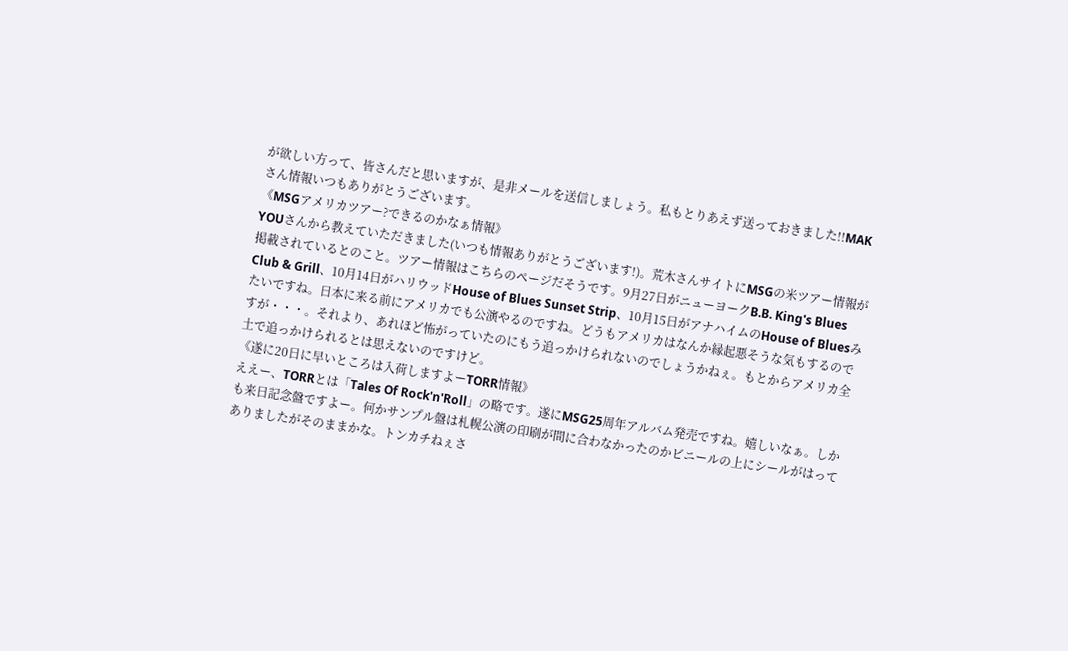が欲しい方って、皆さんだと思いますが、是非メールを送信しましょう。私もとりあえず送っておきました!!MAKさん情報いつもありがとうございます。
《MSGアメリカツアー?できるのかなぁ情報》
YOUさんから教えていただきました(いつも情報ありがとうございます!)。荒木さんサイトにMSGの米ツアー情報が掲載されているとのこと。ツアー情報はこちらのページだそうです。9月27日がニューヨークB.B. King's Blues Club & Grill、10月14日がハリウッドHouse of Blues Sunset Strip、10月15日がアナハイムのHouse of Bluesみたいですね。日本に来る前にアメリカでも公演やるのですね。どうもアメリカはなんか縁起悪そうな気もするのですが・・・。それより、あれほど怖がっていたのにもう追っかけられないのでしょうかねぇ。もとからアメリカ全土で追っかけられるとは思えないのですけど。
《遂に20日に早いところは入荷しますよーTORR情報》
ええー、TORRとは「Tales Of Rock'n'Roll」の略です。遂にMSG25周年アルバム発売ですね。嬉しいなぁ。しかも来日記念盤ですよー。何かサンプル盤は札幌公演の印刷が間に合わなかったのかビニールの上にシールがはってありましたがそのままかな。トンカチねぇさ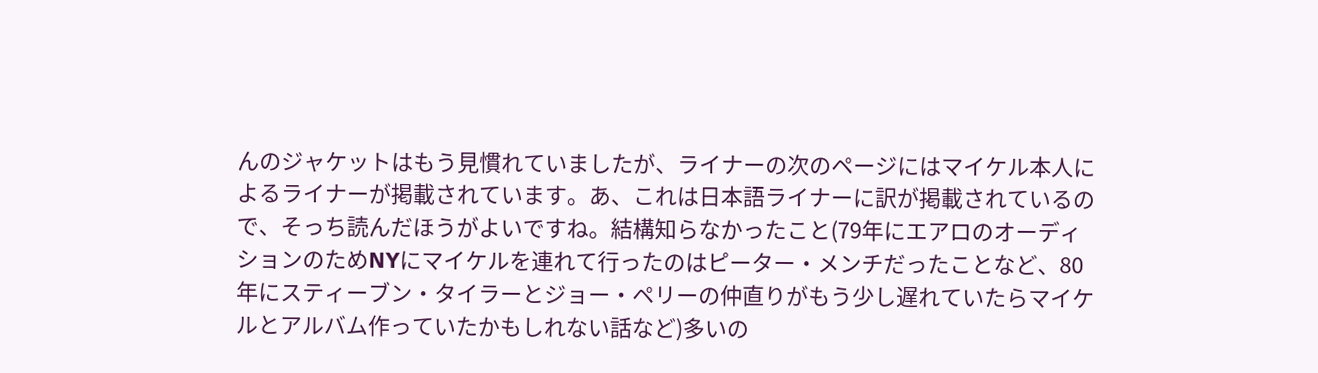んのジャケットはもう見慣れていましたが、ライナーの次のページにはマイケル本人によるライナーが掲載されています。あ、これは日本語ライナーに訳が掲載されているので、そっち読んだほうがよいですね。結構知らなかったこと(79年にエアロのオーディションのためNYにマイケルを連れて行ったのはピーター・メンチだったことなど、80年にスティーブン・タイラーとジョー・ペリーの仲直りがもう少し遅れていたらマイケルとアルバム作っていたかもしれない話など)多いの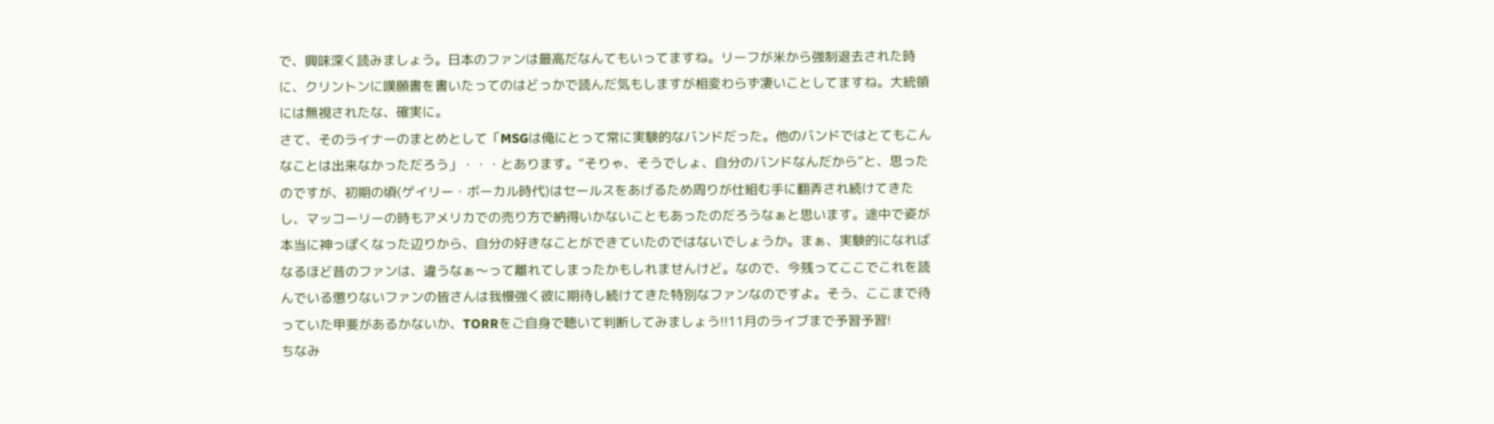で、興味深く読みましょう。日本のファンは最高だなんてもいってますね。リーフが米から強制退去された時に、クリントンに嘆願書を書いたってのはどっかで読んだ気もしますが相変わらず凄いことしてますね。大統領には無視されたな、確実に。
さて、そのライナーのまとめとして「MSGは俺にとって常に実験的なバンドだった。他のバンドではとてもこんなことは出来なかっただろう」・・・とあります。“そりゃ、そうでしょ、自分のバンドなんだから”と、思ったのですが、初期の頃(ゲイリー・ボーカル時代)はセールスをあげるため周りが仕組む手に翻弄され続けてきたし、マッコーリーの時もアメリカでの売り方で納得いかないこともあったのだろうなぁと思います。途中で姿が本当に神っぽくなった辺りから、自分の好きなことができていたのではないでしょうか。まぁ、実験的になればなるほど昔のファンは、違うなぁ〜って離れてしまったかもしれませんけど。なので、今残ってここでこれを読んでいる懲りないファンの皆さんは我慢強く彼に期待し続けてきた特別なファンなのですよ。そう、ここまで待っていた甲斐があるかないか、TORRをご自身で聴いて判断してみましょう!!11月のライブまで予習予習!
ちなみ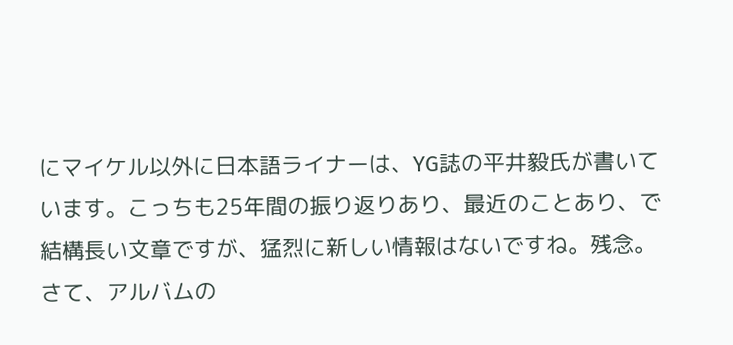にマイケル以外に日本語ライナーは、YG誌の平井毅氏が書いています。こっちも25年間の振り返りあり、最近のことあり、で結構長い文章ですが、猛烈に新しい情報はないですね。残念。
さて、アルバムの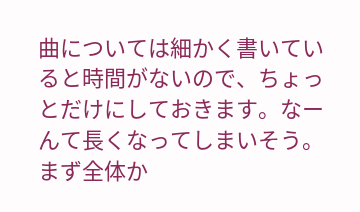曲については細かく書いていると時間がないので、ちょっとだけにしておきます。なーんて長くなってしまいそう。まず全体か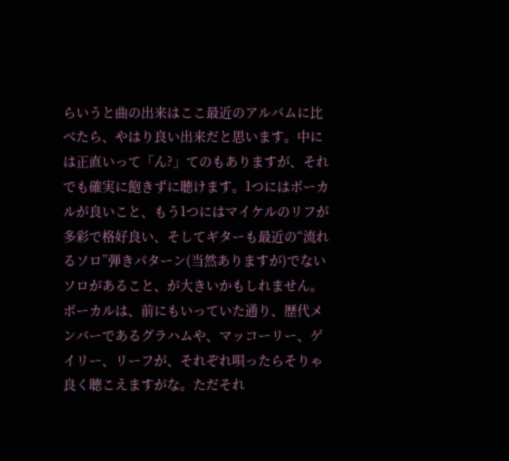らいうと曲の出来はここ最近のアルバムに比べたら、やはり良い出来だと思います。中には正直いって「ん?」てのもありますが、それでも確実に飽きずに聴けます。1つにはボーカルが良いこと、もう1つにはマイケルのリフが多彩で格好良い、そしてギターも最近の“流れるソロ”弾きパターン(当然ありますが)でないソロがあること、が大きいかもしれません。ボーカルは、前にもいっていた通り、歴代メンバーであるグラハムや、マッコーリー、ゲイリー、リーフが、それぞれ唄ったらそりゃ良く聴こえますがな。ただそれ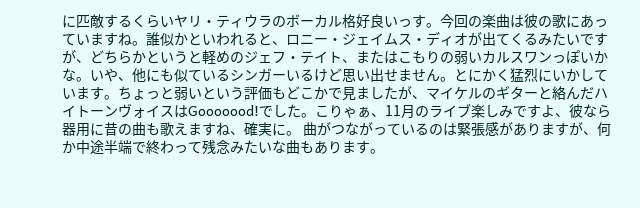に匹敵するくらいヤリ・ティウラのボーカル格好良いっす。今回の楽曲は彼の歌にあっていますね。誰似かといわれると、ロニー・ジェイムス・ディオが出てくるみたいですが、どちらかというと軽めのジェフ・テイト、またはこもりの弱いカルスワンっぽいかな。いや、他にも似ているシンガーいるけど思い出せません。とにかく猛烈にいかしています。ちょっと弱いという評価もどこかで見ましたが、マイケルのギターと絡んだハイトーンヴォイスはGooooood!でした。こりゃぁ、11月のライブ楽しみですよ、彼なら器用に昔の曲も歌えますね、確実に。 曲がつながっているのは緊張感がありますが、何か中途半端で終わって残念みたいな曲もあります。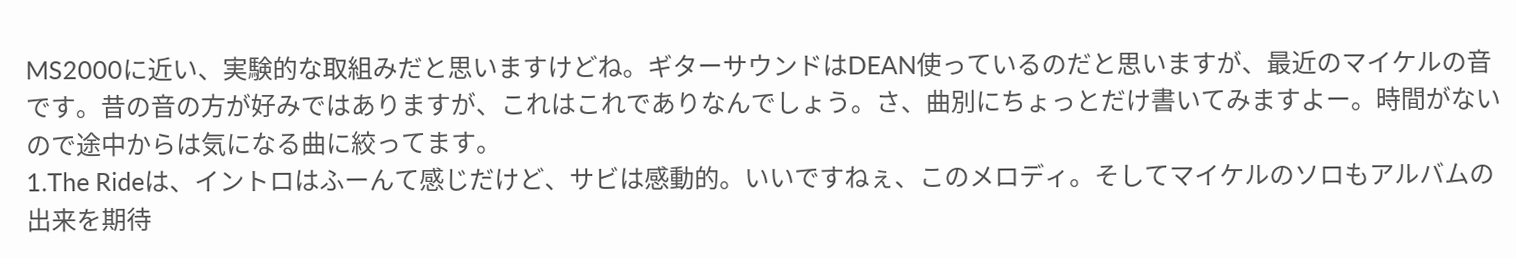MS2000に近い、実験的な取組みだと思いますけどね。ギターサウンドはDEAN使っているのだと思いますが、最近のマイケルの音です。昔の音の方が好みではありますが、これはこれでありなんでしょう。さ、曲別にちょっとだけ書いてみますよー。時間がないので途中からは気になる曲に絞ってます。
1.The Rideは、イントロはふーんて感じだけど、サビは感動的。いいですねぇ、このメロディ。そしてマイケルのソロもアルバムの出来を期待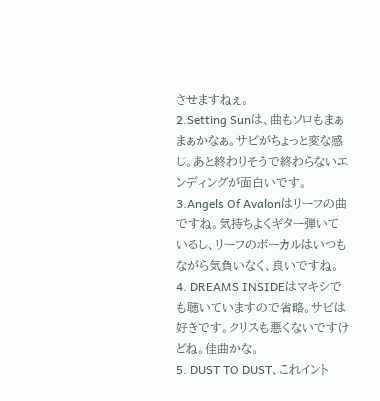させますねぇ。
2.Setting Sunは、曲もソロもまぁまぁかなぁ。サビがちょっと変な感じ。あと終わりそうで終わらないエンディングが面白いです。
3.Angels Of Avalonはリーフの曲ですね。気持ちよくギター弾いているし、リーフのボーカルはいつもながら気負いなく、良いですね。
4. DREAMS INSIDEはマキシでも聴いていますので省略。サビは好きです。クリスも悪くないですけどね。佳曲かな。
5. DUST TO DUST、これイント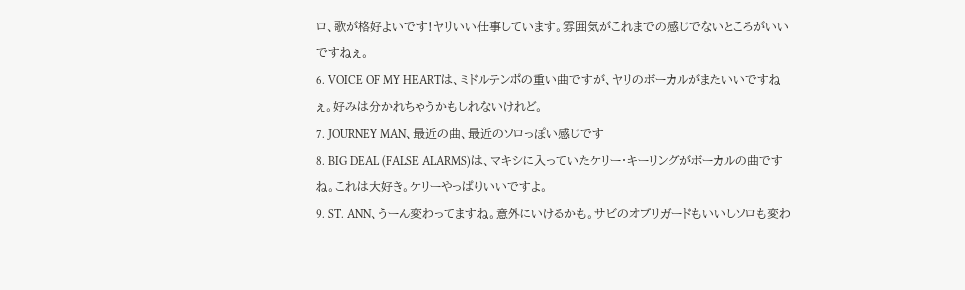ロ、歌が格好よいです!ヤリいい仕事しています。雰囲気がこれまでの感じでないところがいいですねぇ。
6. VOICE OF MY HEARTは、ミドルテンポの重い曲ですが、ヤリのボーカルがまたいいですねぇ。好みは分かれちゃうかもしれないけれど。
7. JOURNEY MAN、最近の曲、最近のソロっぽい感じです
8. BIG DEAL (FALSE ALARMS)は、マキシに入っていたケリー・キーリングがボーカルの曲ですね。これは大好き。ケリーやっぱりいいですよ。
9. ST. ANN、うーん変わってますね。意外にいけるかも。サビのオブリガードもいいしソロも変わ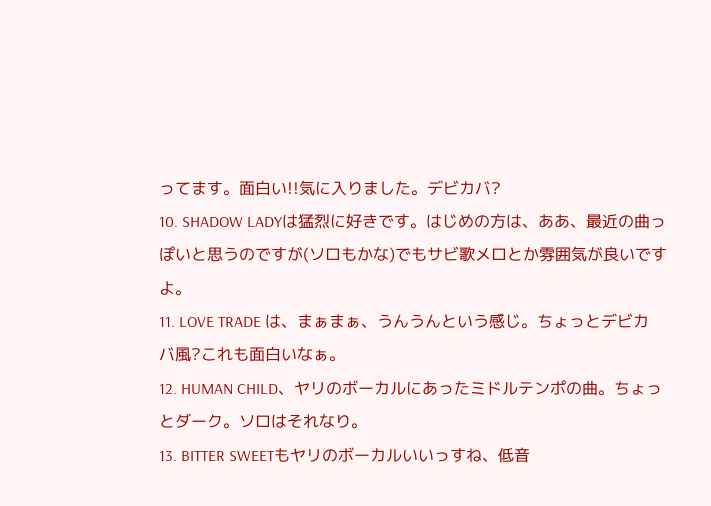ってます。面白い!!気に入りました。デビカバ?
10. SHADOW LADYは猛烈に好きです。はじめの方は、ああ、最近の曲っぽいと思うのですが(ソロもかな)でもサビ歌メロとか雰囲気が良いですよ。
11. LOVE TRADE は、まぁまぁ、うんうんという感じ。ちょっとデビカバ風?これも面白いなぁ。
12. HUMAN CHILD、ヤリのボーカルにあったミドルテンポの曲。ちょっとダーク。ソロはそれなり。
13. BITTER SWEETもヤリのボーカルいいっすね、低音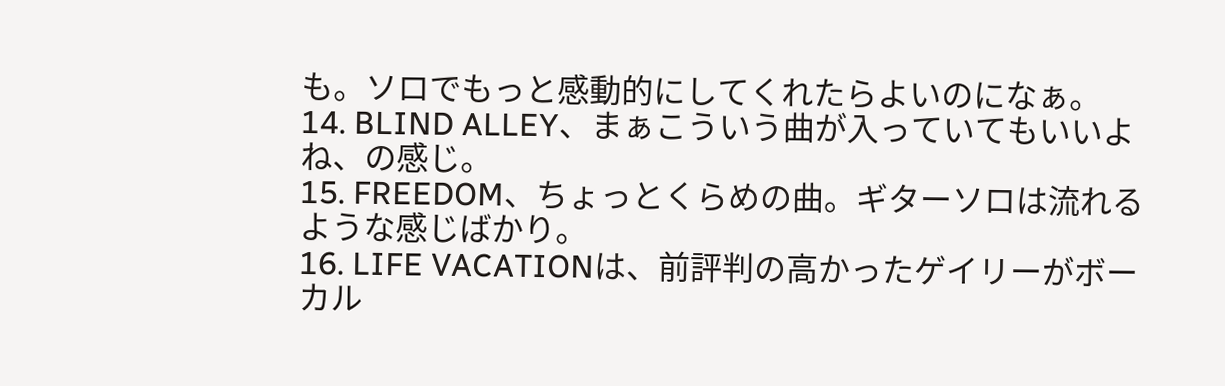も。ソロでもっと感動的にしてくれたらよいのになぁ。
14. BLIND ALLEY、まぁこういう曲が入っていてもいいよね、の感じ。
15. FREEDOM、ちょっとくらめの曲。ギターソロは流れるような感じばかり。
16. LIFE VACATIONは、前評判の高かったゲイリーがボーカル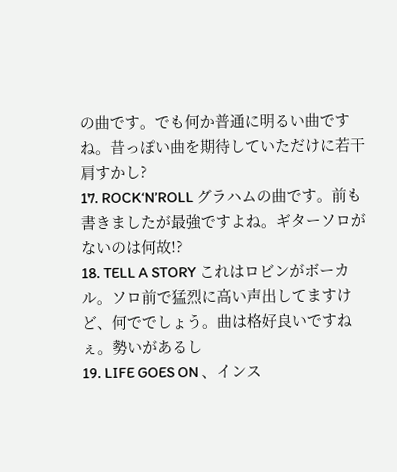の曲です。でも何か普通に明るい曲ですね。昔っぽい曲を期待していただけに若干肩すかし?
17. ROCK‘N’ROLL グラハムの曲です。前も書きましたが最強ですよね。ギターソロがないのは何故!?
18. TELL A STORY これはロビンがボーカル。ソロ前で猛烈に高い声出してますけど、何ででしょう。曲は格好良いですねぇ。勢いがあるし
19. LIFE GOES ON 、インス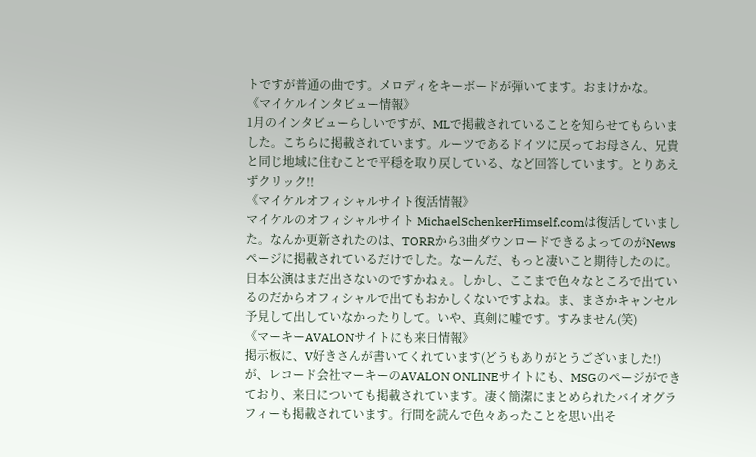トですが普通の曲です。メロディをキーボードが弾いてます。おまけかな。
《マイケルインタビュー情報》
1月のインタビューらしいですが、MLで掲載されていることを知らせてもらいました。こちらに掲載されています。ルーツであるドイツに戻ってお母さん、兄貴と同じ地域に住むことで平穏を取り戻している、など回答しています。とりあえずクリック!!
《マイケルオフィシャルサイト復活情報》
マイケルのオフィシャルサイト MichaelSchenkerHimself.comは復活していました。なんか更新されたのは、TORRから3曲ダウンロードできるよってのがNewsページに掲載されているだけでした。なーんだ、もっと凄いこと期待したのに。日本公演はまだ出さないのですかねぇ。しかし、ここまで色々なところで出ているのだからオフィシャルで出てもおかしくないですよね。ま、まさかキャンセル予見して出していなかったりして。いや、真剣に嘘です。すみません(笑)
《マーキーAVALONサイトにも来日情報》
掲示板に、V好きさんが書いてくれています(どうもありがとうございました!)が、レコード会社マーキーのAVALON ONLINEサイトにも、MSGのページができており、来日についても掲載されています。凄く簡潔にまとめられたバイオグラフィーも掲載されています。行間を読んで色々あったことを思い出そ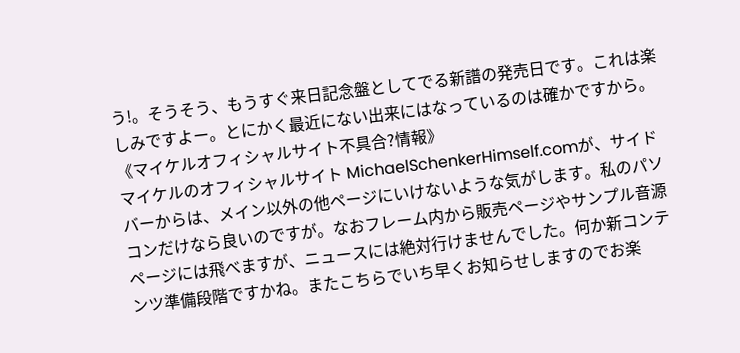う!。そうそう、もうすぐ来日記念盤としてでる新譜の発売日です。これは楽しみですよー。とにかく最近にない出来にはなっているのは確かですから。
《マイケルオフィシャルサイト不具合?情報》
マイケルのオフィシャルサイト MichaelSchenkerHimself.comが、サイドバーからは、メイン以外の他ページにいけないような気がします。私のパソコンだけなら良いのですが。なおフレーム内から販売ページやサンプル音源ページには飛べますが、ニュースには絶対行けませんでした。何か新コンテンツ準備段階ですかね。またこちらでいち早くお知らせしますのでお楽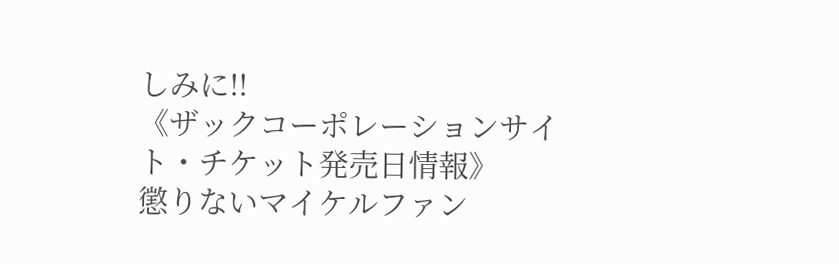しみに!!
《ザックコーポレーションサイト・チケット発売日情報》
懲りないマイケルファン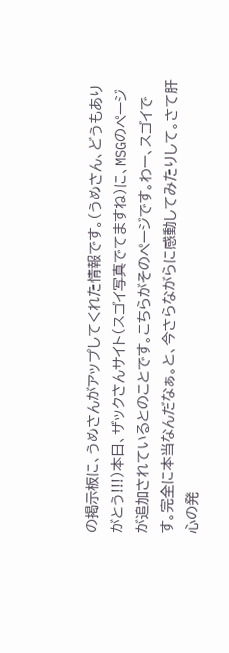の掲示板に、うめさんがアップしてくれた情報です。(うめさん、どうもありがとう!!!)本日、ザックさんサイト(スゴイ写真でてますね)に、MSGのページが追加されているとのことです。こちらがそのページです。わー、スゴイです。完全に本当なんだなぁ。と、今さらながらに感動してみたりして。さて肝心の発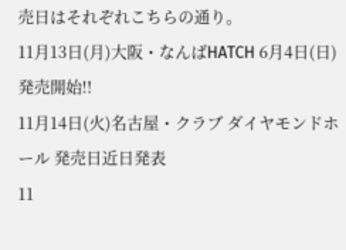売日はそれぞれこちらの通り。
11月13日(月)大阪・なんばHATCH 6月4日(日)発売開始!!
11月14日(火)名古屋・クラブ ダイヤモンドホール 発売日近日発表
11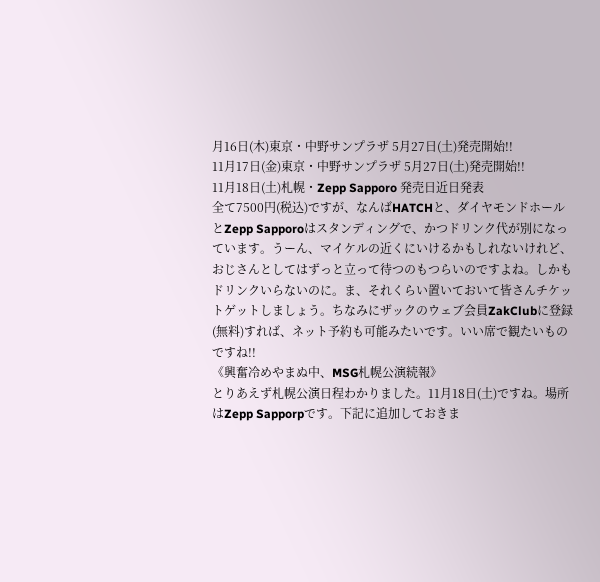月16日(木)東京・中野サンプラザ 5月27日(土)発売開始!!
11月17日(金)東京・中野サンプラザ 5月27日(土)発売開始!!
11月18日(土)札幌・Zepp Sapporo 発売日近日発表
全て7500円(税込)ですが、なんばHATCHと、ダイヤモンドホールとZepp Sapporoはスタンディングで、かつドリンク代が別になっています。うーん、マイケルの近くにいけるかもしれないけれど、おじさんとしてはずっと立って待つのもつらいのですよね。しかもドリンクいらないのに。ま、それくらい置いておいて皆さんチケットゲットしましょう。ちなみにザックのウェブ会員ZakClubに登録(無料)すれば、ネット予約も可能みたいです。いい席で観たいものですね!!
《興奮冷めやまぬ中、MSG札幌公演続報》
とりあえず札幌公演日程わかりました。11月18日(土)ですね。場所はZepp Sapporpです。下記に追加しておきま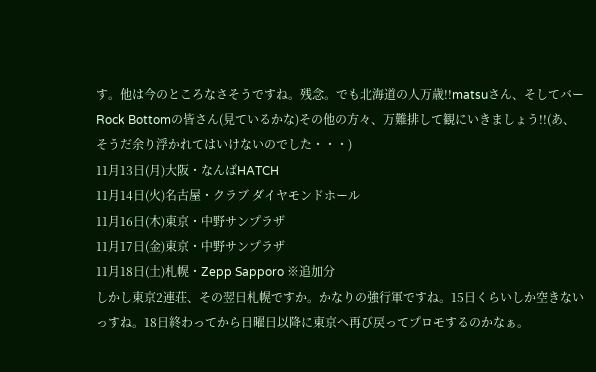す。他は今のところなさそうですね。残念。でも北海道の人万歳!!matsuさん、そしてバーRock Bottomの皆さん(見ているかな)その他の方々、万難排して観にいきましょう!!(あ、そうだ余り浮かれてはいけないのでした・・・)
11月13日(月)大阪・なんばHATCH
11月14日(火)名古屋・クラブ ダイヤモンドホール
11月16日(木)東京・中野サンプラザ
11月17日(金)東京・中野サンプラザ
11月18日(土)札幌・Zepp Sapporo ※追加分
しかし東京2連荘、その翌日札幌ですか。かなりの強行軍ですね。15日くらいしか空きないっすね。18日終わってから日曜日以降に東京へ再び戻ってプロモするのかなぁ。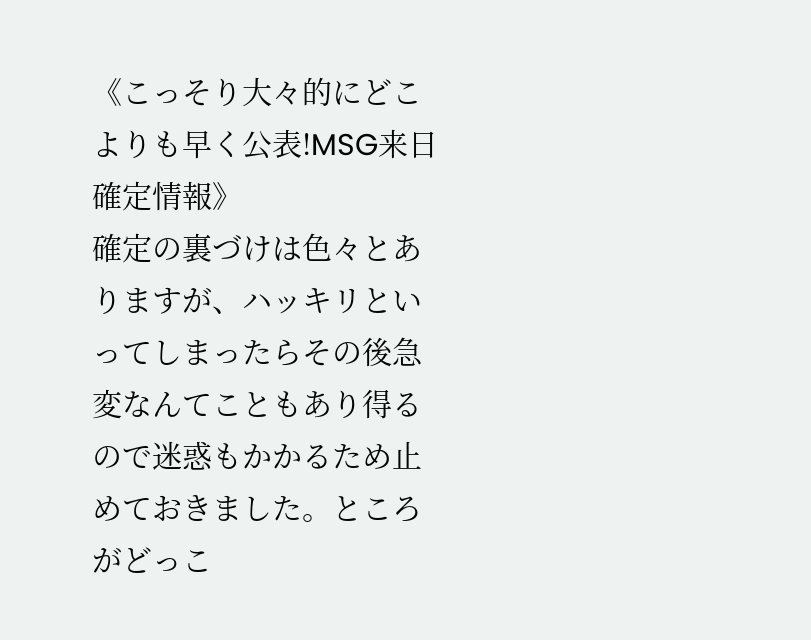《こっそり大々的にどこよりも早く公表!MSG来日確定情報》
確定の裏づけは色々とありますが、ハッキリといってしまったらその後急変なんてこともあり得るので迷惑もかかるため止めておきました。ところがどっこ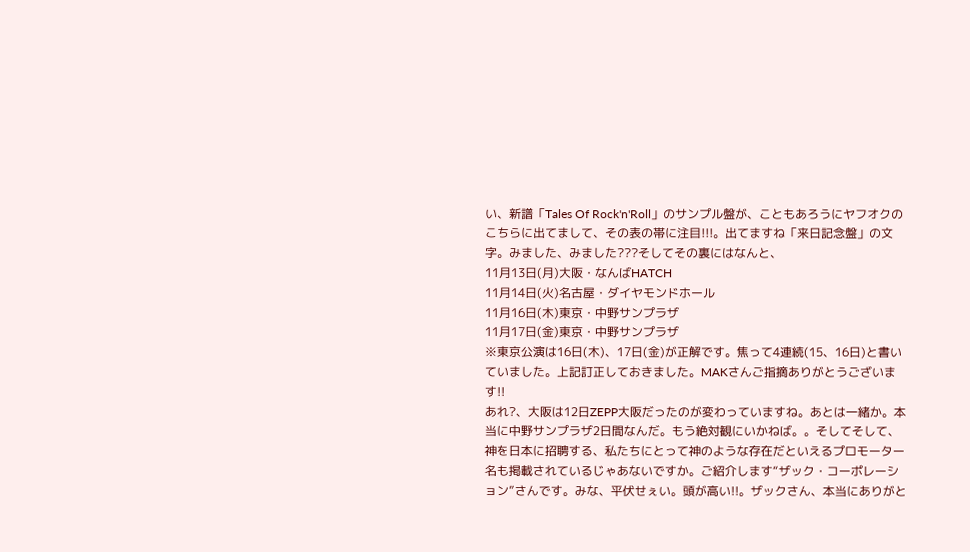い、新譜「Tales Of Rock'n'Roll」のサンプル盤が、こともあろうにヤフオクのこちらに出てまして、その表の帯に注目!!!。出てますね「来日記念盤」の文字。みました、みました???そしてその裏にはなんと、
11月13日(月)大阪・なんばHATCH
11月14日(火)名古屋・ダイヤモンドホール
11月16日(木)東京・中野サンプラザ
11月17日(金)東京・中野サンプラザ
※東京公演は16日(木)、17日(金)が正解です。焦って4連続(15、16日)と書いていました。上記訂正しておきました。MAKさんご指摘ありがとうございます!!
あれ?、大阪は12日ZEPP大阪だったのが変わっていますね。あとは一緒か。本当に中野サンプラザ2日間なんだ。もう絶対観にいかねば。。そしてそして、神を日本に招聘する、私たちにとって神のような存在だといえるプロモーター名も掲載されているじゃあないですか。ご紹介します“ザック・コーポレーション”さんです。みな、平伏せぇい。頭が高い!!。ザックさん、本当にありがと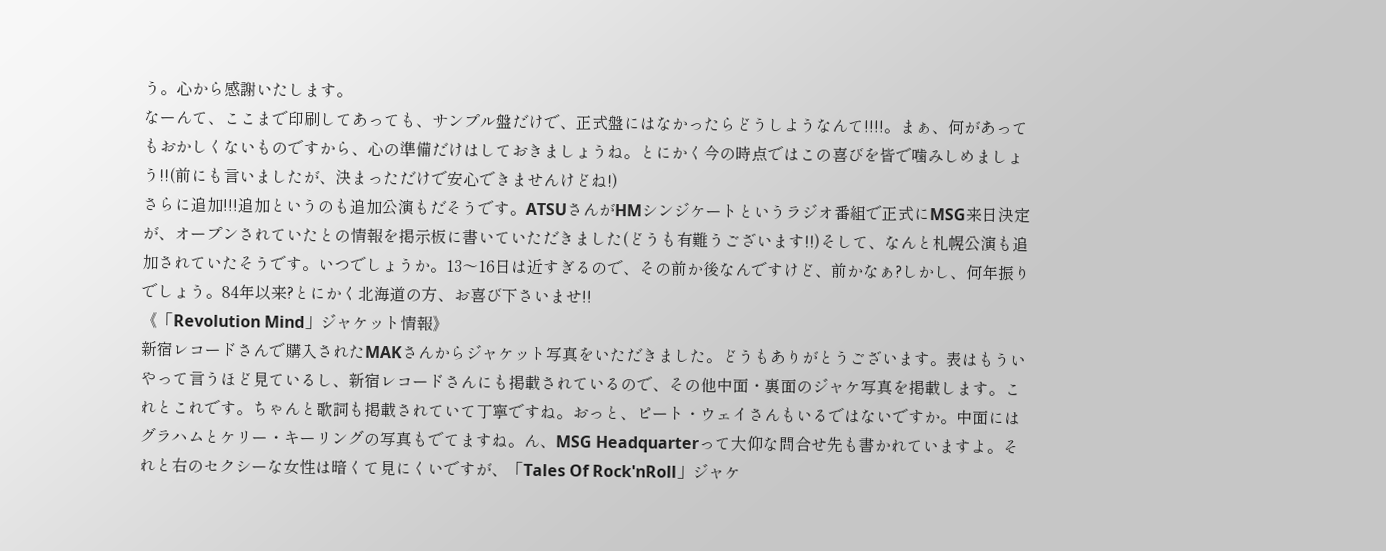う。心から感謝いたします。
なーんて、ここまで印刷してあっても、サンプル盤だけで、正式盤にはなかったらどうしようなんて!!!!。まぁ、何があってもおかしくないものですから、心の準備だけはしておきましょうね。とにかく今の時点ではこの喜びを皆で噛みしめましょう!!(前にも言いましたが、決まっただけで安心できませんけどね!)
さらに追加!!!追加というのも追加公演もだそうです。ATSUさんがHMシンジケートというラジオ番組で正式にMSG来日決定が、オープンされていたとの情報を掲示板に書いていただきました(どうも有難うございます!!)そして、なんと札幌公演も追加されていたそうです。いつでしょうか。13〜16日は近すぎるので、その前か後なんですけど、前かなぁ?しかし、何年振りでしょう。84年以来?とにかく北海道の方、お喜び下さいませ!!
《「Revolution Mind」ジャケット情報》
新宿レコードさんで購入されたMAKさんからジャケット写真をいただきました。どうもありがとうございます。表はもういやって言うほど見ているし、新宿レコードさんにも掲載されているので、その他中面・裏面のジャケ写真を掲載します。これとこれです。ちゃんと歌詞も掲載されていて丁寧ですね。おっと、ピート・ウェイさんもいるではないですか。中面にはグラハムとケリー・キーリングの写真もでてますね。ん、MSG Headquarterって大仰な問合せ先も書かれていますよ。それと右のセクシーな女性は暗くて見にくいですが、「Tales Of Rock'nRoll」ジャケ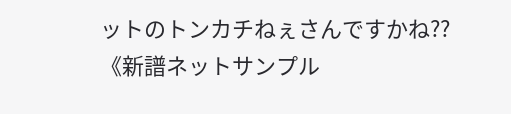ットのトンカチねぇさんですかね??
《新譜ネットサンプル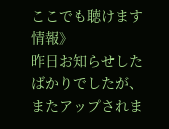ここでも聴けます情報》
昨日お知らせしたばかりでしたが、またアップされま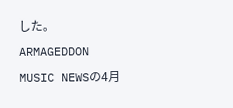した。ARMAGEDDON MUSIC NEWSの4月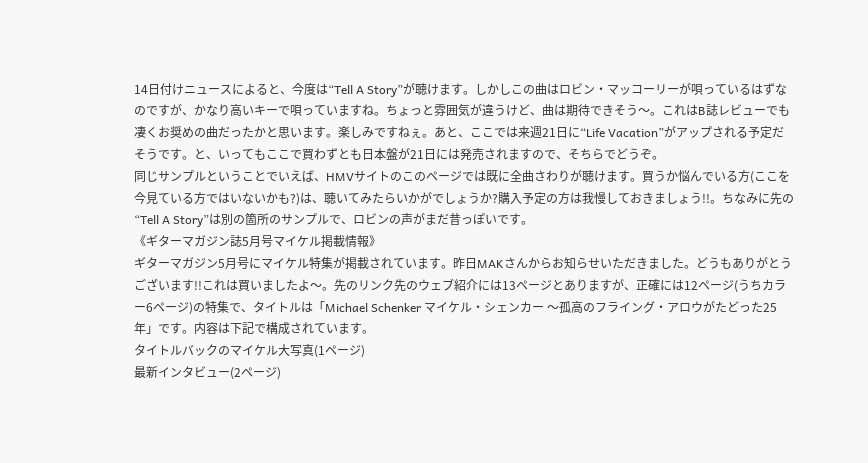14日付けニュースによると、今度は“Tell A Story”が聴けます。しかしこの曲はロビン・マッコーリーが唄っているはずなのですが、かなり高いキーで唄っていますね。ちょっと雰囲気が違うけど、曲は期待できそう〜。これはB誌レビューでも凄くお奨めの曲だったかと思います。楽しみですねぇ。あと、ここでは来週21日に“Life Vacation”がアップされる予定だそうです。と、いってもここで買わずとも日本盤が21日には発売されますので、そちらでどうぞ。
同じサンプルということでいえば、HMVサイトのこのページでは既に全曲さわりが聴けます。買うか悩んでいる方(ここを今見ている方ではいないかも?)は、聴いてみたらいかがでしょうか?購入予定の方は我慢しておきましょう!!。ちなみに先の“Tell A Story”は別の箇所のサンプルで、ロビンの声がまだ昔っぽいです。
《ギターマガジン誌5月号マイケル掲載情報》
ギターマガジン5月号にマイケル特集が掲載されています。昨日MAKさんからお知らせいただきました。どうもありがとうございます!!これは買いましたよ〜。先のリンク先のウェブ紹介には13ページとありますが、正確には12ページ(うちカラー6ページ)の特集で、タイトルは「Michael Schenker マイケル・シェンカー 〜孤高のフライング・アロウがたどった25年」です。内容は下記で構成されています。
タイトルバックのマイケル大写真(1ページ)
最新インタビュー(2ページ)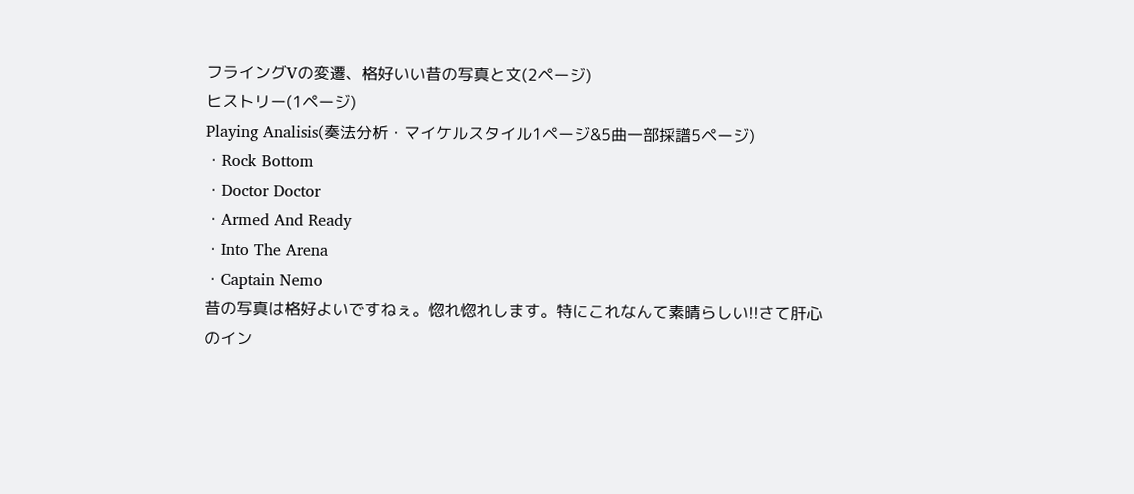フライングVの変遷、格好いい昔の写真と文(2ページ)
ヒストリー(1ページ)
Playing Analisis(奏法分析・マイケルスタイル1ページ&5曲一部採譜5ページ)
・Rock Bottom
・Doctor Doctor
・Armed And Ready
・Into The Arena
・Captain Nemo
昔の写真は格好よいですねぇ。惚れ惚れします。特にこれなんて素晴らしい!!さて肝心のイン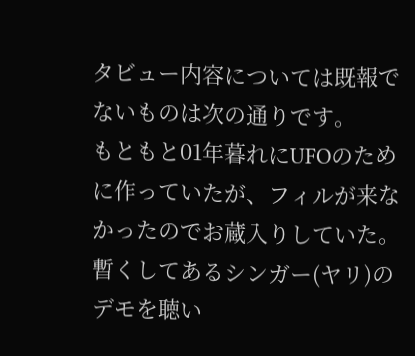タビュー内容については既報でないものは次の通りです。
もともと01年暮れにUFOのために作っていたが、フィルが来なかったのでお蔵入りしていた。暫くしてあるシンガー(ヤリ)のデモを聴い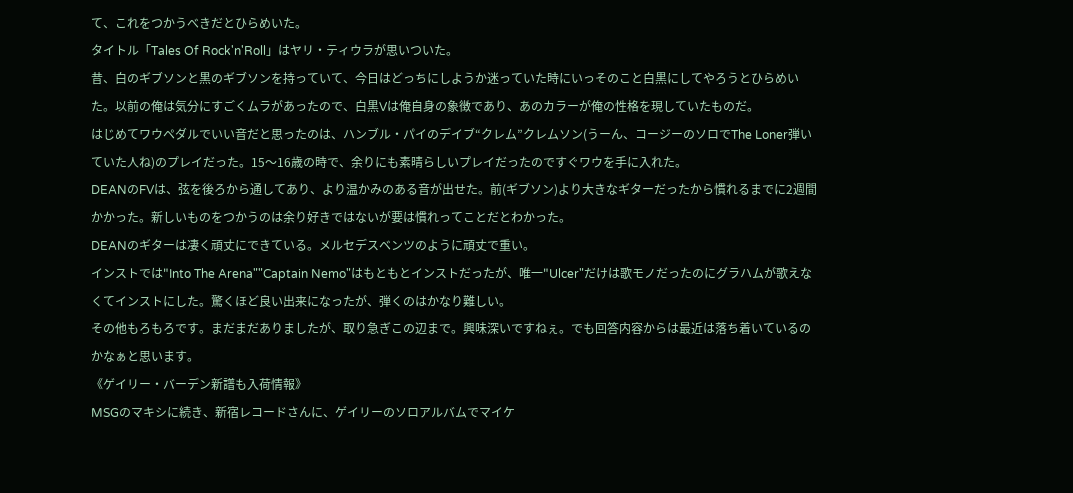て、これをつかうべきだとひらめいた。
タイトル「Tales Of Rock'n'Roll」はヤリ・ティウラが思いついた。
昔、白のギブソンと黒のギブソンを持っていて、今日はどっちにしようか迷っていた時にいっそのこと白黒にしてやろうとひらめいた。以前の俺は気分にすごくムラがあったので、白黒Vは俺自身の象徴であり、あのカラーが俺の性格を現していたものだ。
はじめてワウペダルでいい音だと思ったのは、ハンブル・パイのデイブ“クレム”クレムソン(うーん、コージーのソロでThe Loner弾いていた人ね)のプレイだった。15〜16歳の時で、余りにも素晴らしいプレイだったのですぐワウを手に入れた。
DEANのFVは、弦を後ろから通してあり、より温かみのある音が出せた。前(ギブソン)より大きなギターだったから慣れるまでに2週間かかった。新しいものをつかうのは余り好きではないが要は慣れってことだとわかった。
DEANのギターは凄く頑丈にできている。メルセデスベンツのように頑丈で重い。
インストでは"Into The Arena""Captain Nemo"はもともとインストだったが、唯一"Ulcer"だけは歌モノだったのにグラハムが歌えなくてインストにした。驚くほど良い出来になったが、弾くのはかなり難しい。
その他もろもろです。まだまだありましたが、取り急ぎこの辺まで。興味深いですねぇ。でも回答内容からは最近は落ち着いているのかなぁと思います。
《ゲイリー・バーデン新譜も入荷情報》
MSGのマキシに続き、新宿レコードさんに、ゲイリーのソロアルバムでマイケ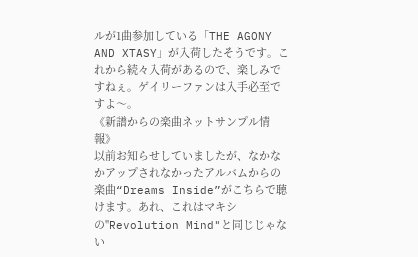ルが1曲参加している「THE AGONY AND XTASY」が入荷したそうです。これから続々入荷があるので、楽しみですねぇ。ゲイリーファンは入手必至ですよ〜。
《新譜からの楽曲ネットサンプル情報》
以前お知らせしていましたが、なかなかアップされなかったアルバムからの楽曲“Dreams Inside”がこちらで聴けます。あれ、これはマキシの"Revolution Mind"と同じじゃない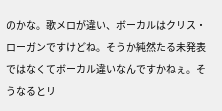のかな。歌メロが違い、ボーカルはクリス・ローガンですけどね。そうか純然たる未発表ではなくてボーカル違いなんですかねぇ。そうなるとリ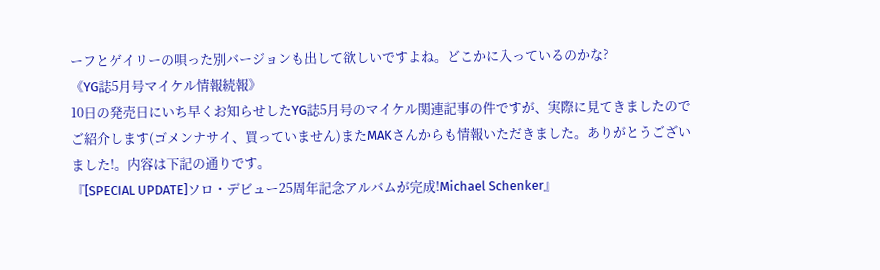ーフとゲイリーの唄った別バージョンも出して欲しいですよね。どこかに入っているのかな?
《YG誌5月号マイケル情報続報》
10日の発売日にいち早くお知らせしたYG誌5月号のマイケル関連記事の件ですが、実際に見てきましたのでご紹介します(ゴメンナサイ、買っていません)またMAKさんからも情報いただきました。ありがとうございました!。内容は下記の通りです。
『[SPECIAL UPDATE]ソロ・デビュー25周年記念アルバムが完成!Michael Schenker』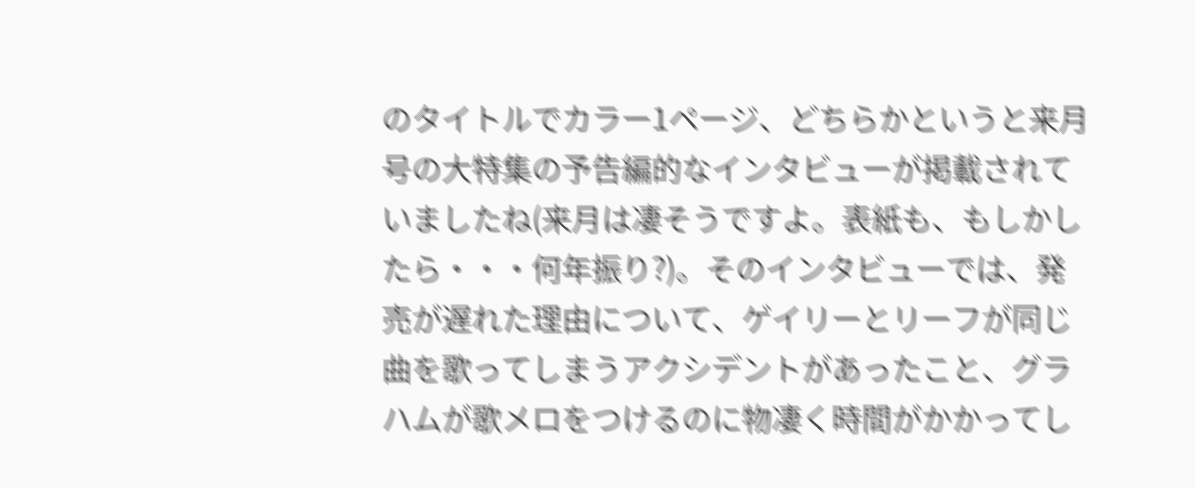のタイトルでカラー1ページ、どちらかというと来月号の大特集の予告編的なインタビューが掲載されていましたね(来月は凄そうですよ。表紙も、もしかしたら・・・何年振り?)。そのインタビューでは、発売が遅れた理由について、ゲイリーとリーフが同じ曲を歌ってしまうアクシデントがあったこと、グラハムが歌メロをつけるのに物凄く時間がかかってし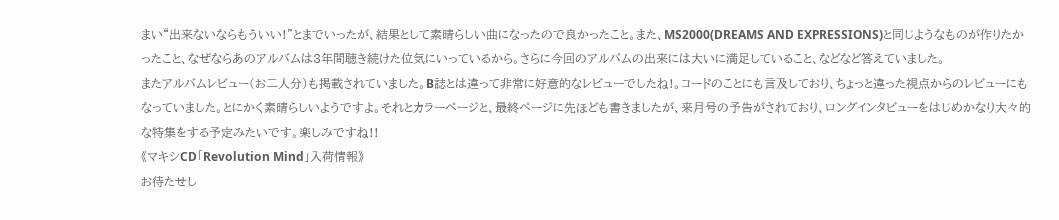まい“出来ないならもういい!”とまでいったが、結果として素晴らしい曲になったので良かったこと。また、MS2000(DREAMS AND EXPRESSIONS)と同じようなものが作りたかったこと、なぜならあのアルバムは3年間聴き続けた位気にいっているから。さらに今回のアルバムの出来には大いに満足していること、などなど答えていました。
またアルバムレビュー(お二人分)も掲載されていました。B誌とは違って非常に好意的なレビューでしたね!。コードのことにも言及しており、ちょっと違った視点からのレビューにもなっていました。とにかく素晴らしいようですよ。それとカラーページと、最終ページに先ほども書きましたが、来月号の予告がされており、ロングインタビューをはじめかなり大々的な特集をする予定みたいです。楽しみですね!!
《マキシCD「Revolution Mind」入荷情報》
お待たせし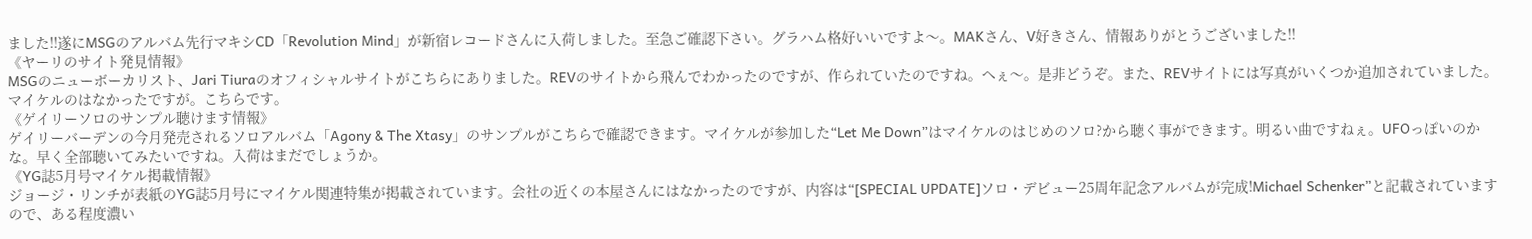ました!!遂にMSGのアルバム先行マキシCD「Revolution Mind」が新宿レコードさんに入荷しました。至急ご確認下さい。グラハム格好いいですよ〜。MAKさん、V好きさん、情報ありがとうございました!!
《ヤーリのサイト発見情報》
MSGのニューボーカリスト、Jari Tiuraのオフィシャルサイトがこちらにありました。REVのサイトから飛んでわかったのですが、作られていたのですね。へぇ〜。是非どうぞ。また、REVサイトには写真がいくつか追加されていました。マイケルのはなかったですが。こちらです。
《ゲイリーソロのサンプル聴けます情報》
ゲイリーバーデンの今月発売されるソロアルバム「Agony & The Xtasy」のサンプルがこちらで確認できます。マイケルが参加した“Let Me Down”はマイケルのはじめのソロ?から聴く事ができます。明るい曲ですねぇ。UFOっぽいのかな。早く全部聴いてみたいですね。入荷はまだでしょうか。
《YG誌5月号マイケル掲載情報》
ジョージ・リンチが表紙のYG誌5月号にマイケル関連特集が掲載されています。会社の近くの本屋さんにはなかったのですが、内容は“[SPECIAL UPDATE]ソロ・デビュー25周年記念アルバムが完成!Michael Schenker”と記載されていますので、ある程度濃い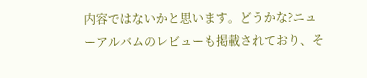内容ではないかと思います。どうかな?ニューアルバムのレビューも掲載されており、そ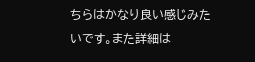ちらはかなり良い感じみたいです。また詳細は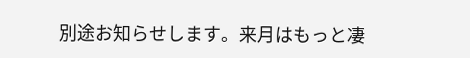別途お知らせします。来月はもっと凄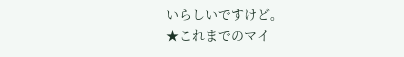いらしいですけど。
★これまでのマイ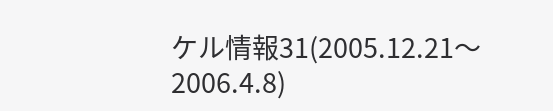ケル情報31(2005.12.21〜2006.4.8)